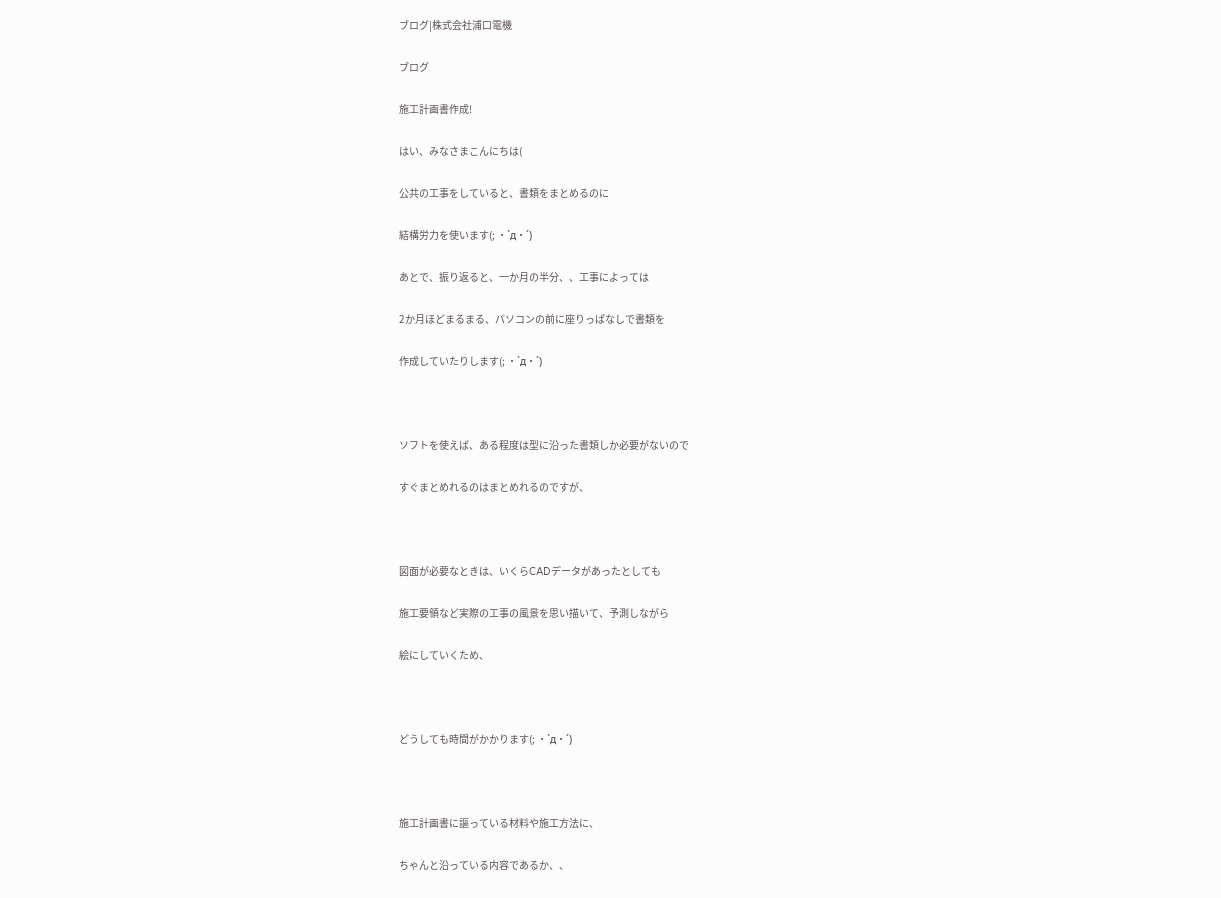ブログ|株式会社浦口電機

ブログ

施工計画書作成!

はい、みなさまこんにちは(

公共の工事をしていると、書類をまとめるのに

結構労力を使います(; ・`д・´)

あとで、振り返ると、一か月の半分、、工事によっては

2か月ほどまるまる、パソコンの前に座りっぱなしで書類を

作成していたりします(; ・`д・´)



ソフトを使えば、ある程度は型に沿った書類しか必要がないので

すぐまとめれるのはまとめれるのですが、



図面が必要なときは、いくらCADデータがあったとしても

施工要領など実際の工事の風景を思い描いて、予測しながら

絵にしていくため、



どうしても時間がかかります(; ・`д・´)



施工計画書に謳っている材料や施工方法に、

ちゃんと沿っている内容であるか、、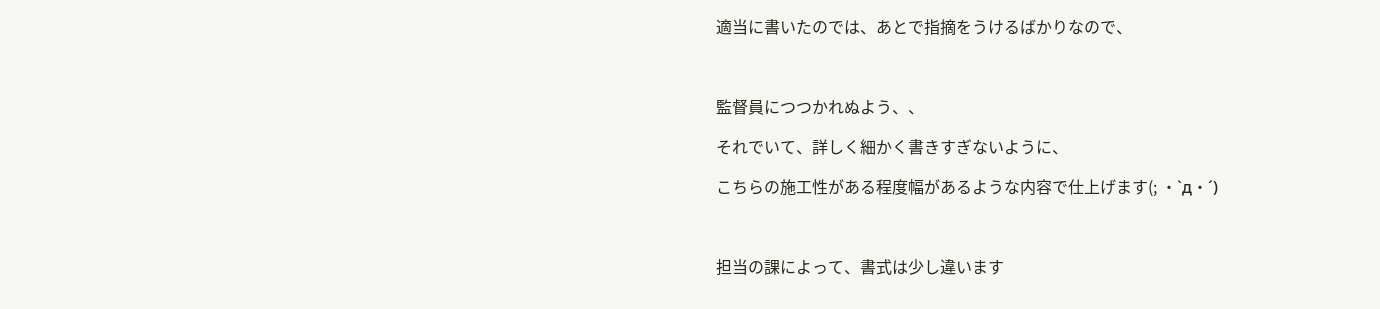適当に書いたのでは、あとで指摘をうけるばかりなので、



監督員につつかれぬよう、、

それでいて、詳しく細かく書きすぎないように、

こちらの施工性がある程度幅があるような内容で仕上げます(; ・`д・´)



担当の課によって、書式は少し違います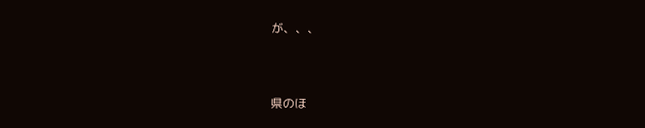が、、、



県のほ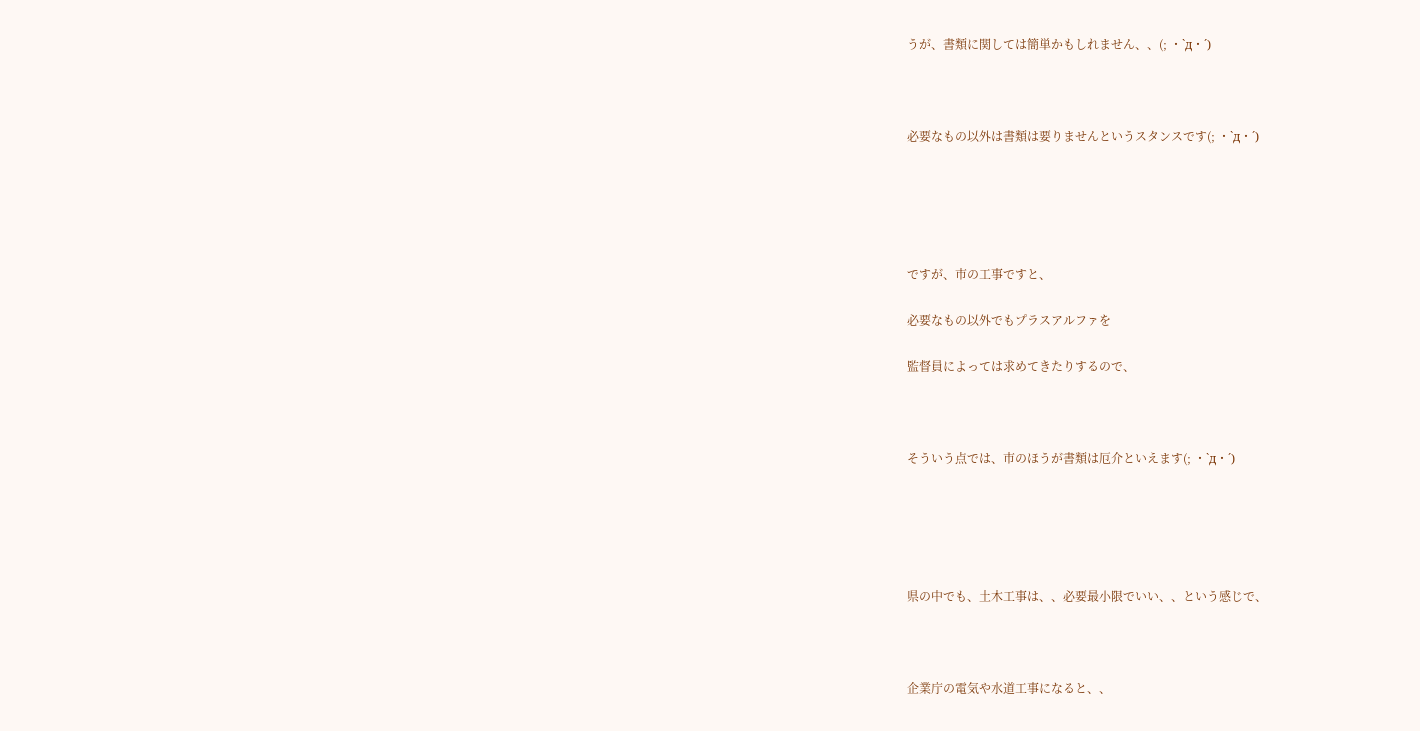うが、書類に関しては簡単かもしれません、、(; ・`д・´)



必要なもの以外は書類は要りませんというスタンスです(; ・`д・´)





ですが、市の工事ですと、

必要なもの以外でもプラスアルファを

監督員によっては求めてきたりするので、



そういう点では、市のほうが書類は厄介といえます(; ・`д・´)





県の中でも、土木工事は、、必要最小限でいい、、という感じで、



企業庁の電気や水道工事になると、、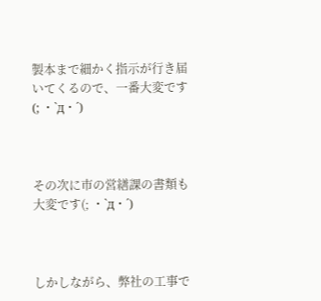製本まで細かく指示が行き届いてくるので、一番大変です(; ・`д・´)



その次に市の営繕課の書類も大変です(; ・`д・´)



しかしながら、弊社の工事で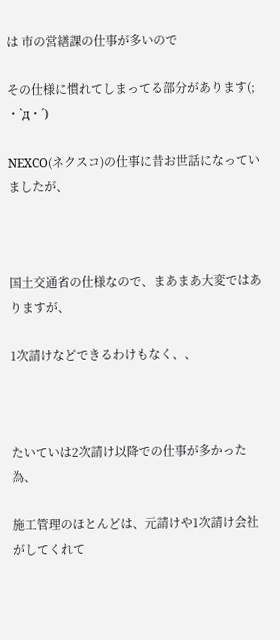は 市の営繕課の仕事が多いので

その仕様に慣れてしまってる部分があります(; ・`д・´)

NEXCO(ネクスコ)の仕事に昔お世話になっていましたが、



国土交通省の仕様なので、まあまあ大変ではありますが、

1次請けなどできるわけもなく、、



たいていは2次請け以降での仕事が多かった為、

施工管理のほとんどは、元請けや1次請け会社がしてくれて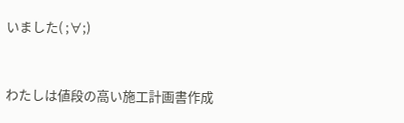いました( ;∀;)



わたしは値段の高い施工計画書作成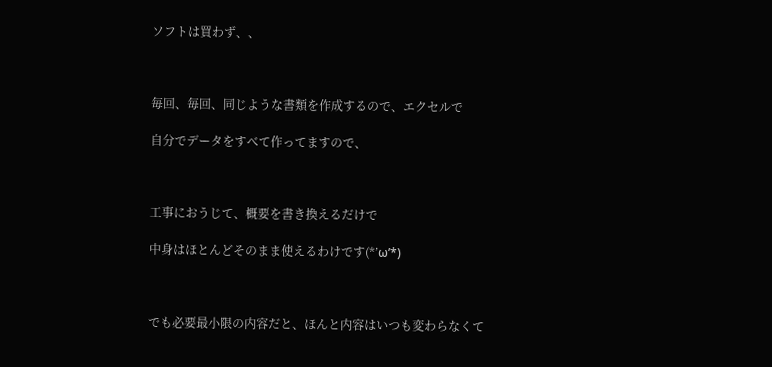ソフトは買わず、、



毎回、毎回、同じような書類を作成するので、エクセルで

自分でデータをすべて作ってますので、



工事におうじて、概要を書き換えるだけで

中身はほとんどそのまま使えるわけです(*’ω’*)



でも必要最小限の内容だと、ほんと内容はいつも変わらなくて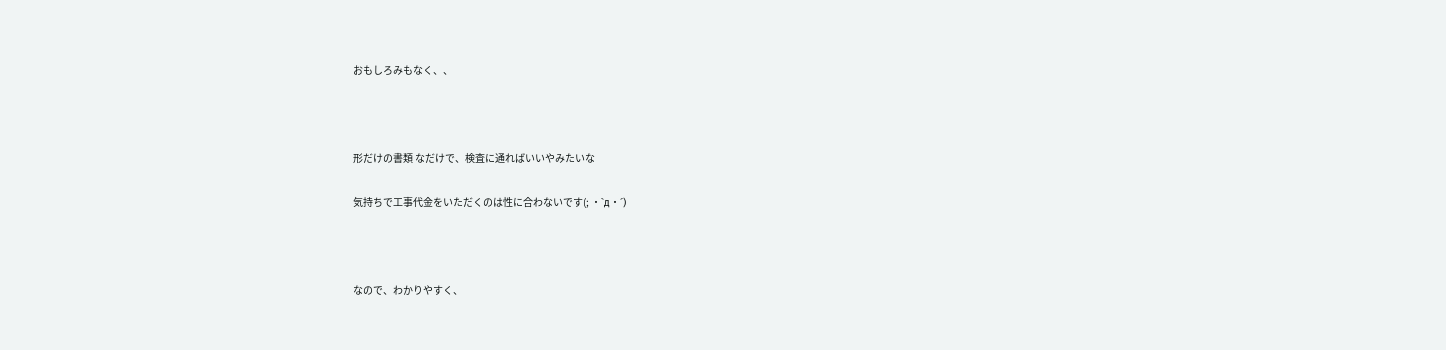おもしろみもなく、、



形だけの書類 なだけで、検査に通ればいいやみたいな

気持ちで工事代金をいただくのは性に合わないです(; ・`д・´)



なので、わかりやすく、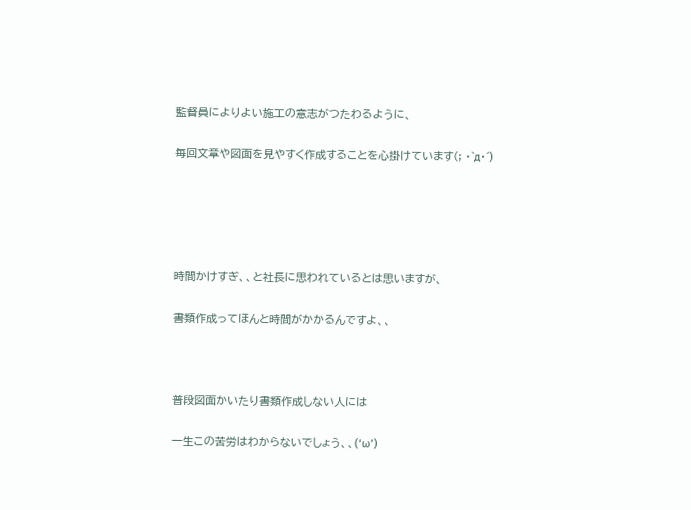監督員によりよい施工の意志がつたわるように、

毎回文章や図面を見やすく作成することを心掛けています(; ・`д・´)





時間かけすぎ、、と社長に思われているとは思いますが、

書類作成ってほんと時間がかかるんですよ、、



普段図面かいたり書類作成しない人には

一生この苦労はわからないでしょう、、(‘ω’)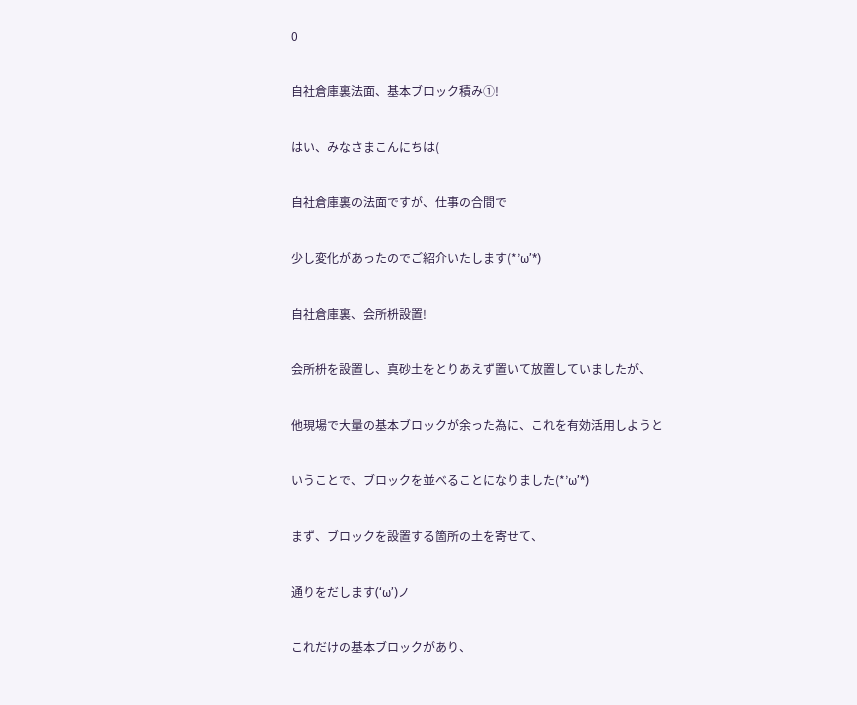0

自社倉庫裏法面、基本ブロック積み①!

はい、みなさまこんにちは(

自社倉庫裏の法面ですが、仕事の合間で

少し変化があったのでご紹介いたします(*’ω’*)

自社倉庫裏、会所枡設置!

会所枡を設置し、真砂土をとりあえず置いて放置していましたが、

他現場で大量の基本ブロックが余った為に、これを有効活用しようと

いうことで、ブロックを並べることになりました(*’ω’*)

まず、ブロックを設置する箇所の土を寄せて、

通りをだします(‘ω’)ノ

これだけの基本ブロックがあり、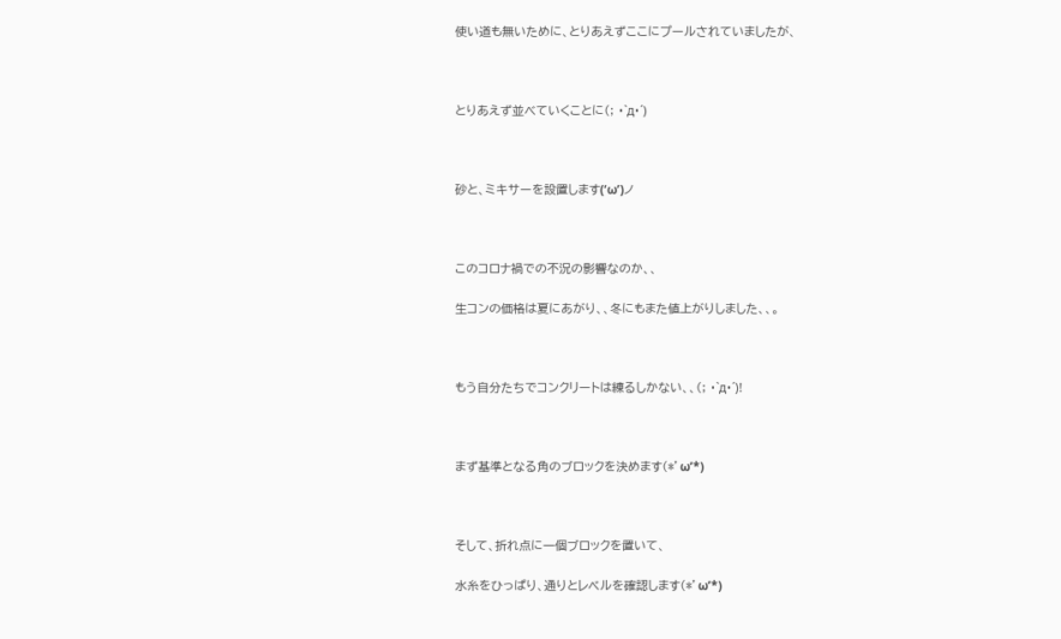使い道も無いために、とりあえずここにプールされていましたが、



とりあえず並べていくことに(; ・`д・´)



砂と、ミキサーを設置します(‘ω’)ノ



このコロナ禍での不況の影響なのか、、

生コンの価格は夏にあがり、、冬にもまた値上がりしました、、。



もう自分たちでコンクリートは練るしかない、、(; ・`д・´)!



まず基準となる角のブロックを決めます(*’ω’*)



そして、折れ点に一個ブロックを置いて、

水糸をひっぱり、通りとレベルを確認します(*’ω’*)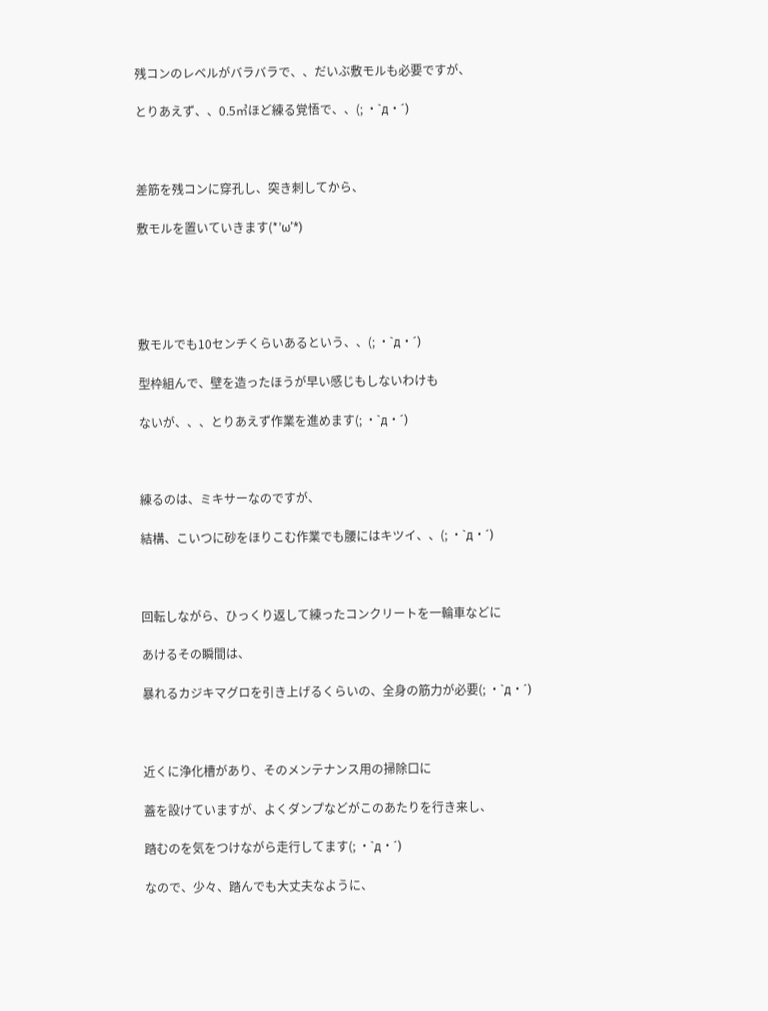残コンのレベルがバラバラで、、だいぶ敷モルも必要ですが、

とりあえず、、0.5㎥ほど練る覚悟で、、(; ・`д・´)



差筋を残コンに穿孔し、突き刺してから、

敷モルを置いていきます(*’ω’*)





敷モルでも10センチくらいあるという、、(; ・`д・´)

型枠組んで、壁を造ったほうが早い感じもしないわけも

ないが、、、とりあえず作業を進めます(; ・`д・´)



練るのは、ミキサーなのですが、

結構、こいつに砂をほりこむ作業でも腰にはキツイ、、(; ・`д・´)



回転しながら、ひっくり返して練ったコンクリートを一輪車などに

あけるその瞬間は、

暴れるカジキマグロを引き上げるくらいの、全身の筋力が必要(; ・`д・´)



近くに浄化槽があり、そのメンテナンス用の掃除口に

蓋を設けていますが、よくダンプなどがこのあたりを行き来し、

踏むのを気をつけながら走行してます(; ・`д・´)

なので、少々、踏んでも大丈夫なように、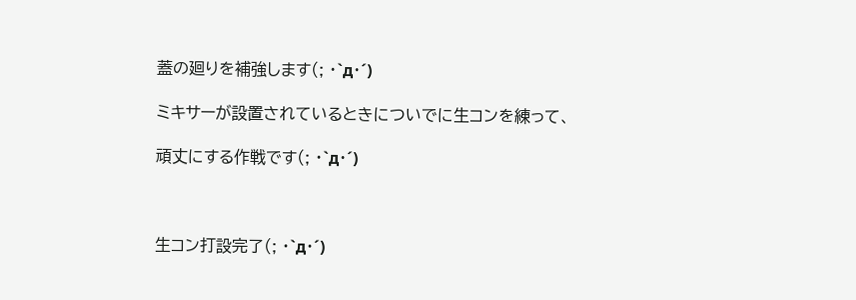蓋の廻りを補強します(; ・`д・´)

ミキサーが設置されているときについでに生コンを練って、

頑丈にする作戦です(; ・`д・´)



生コン打設完了(; ・`д・´)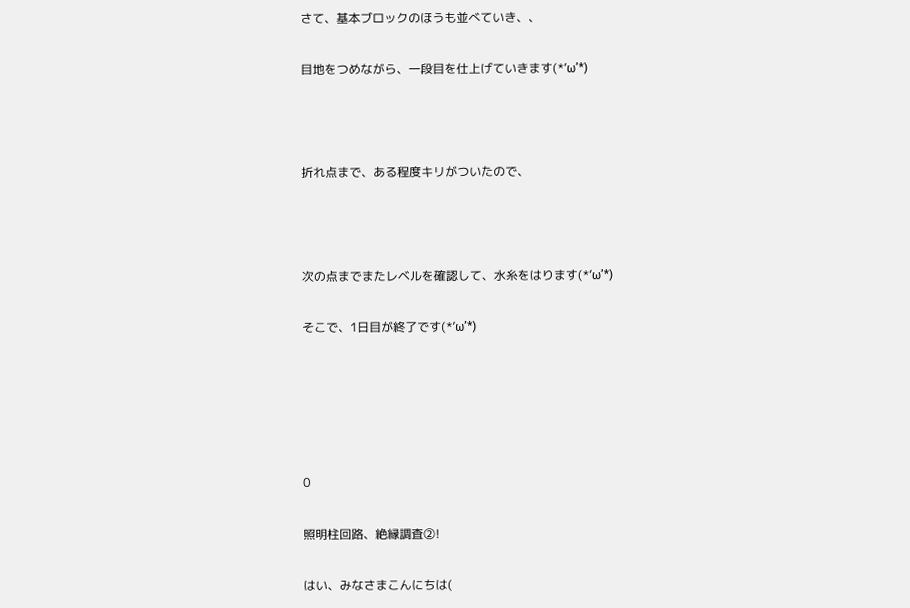さて、基本ブロックのほうも並べていき、、

目地をつめながら、一段目を仕上げていきます(*’ω’*)



折れ点まで、ある程度キリがついたので、



次の点までまたレベルを確認して、水糸をはります(*’ω’*)

そこで、1日目が終了です(*’ω’*)





0

照明柱回路、絶縁調査②!

はい、みなさまこんにちは(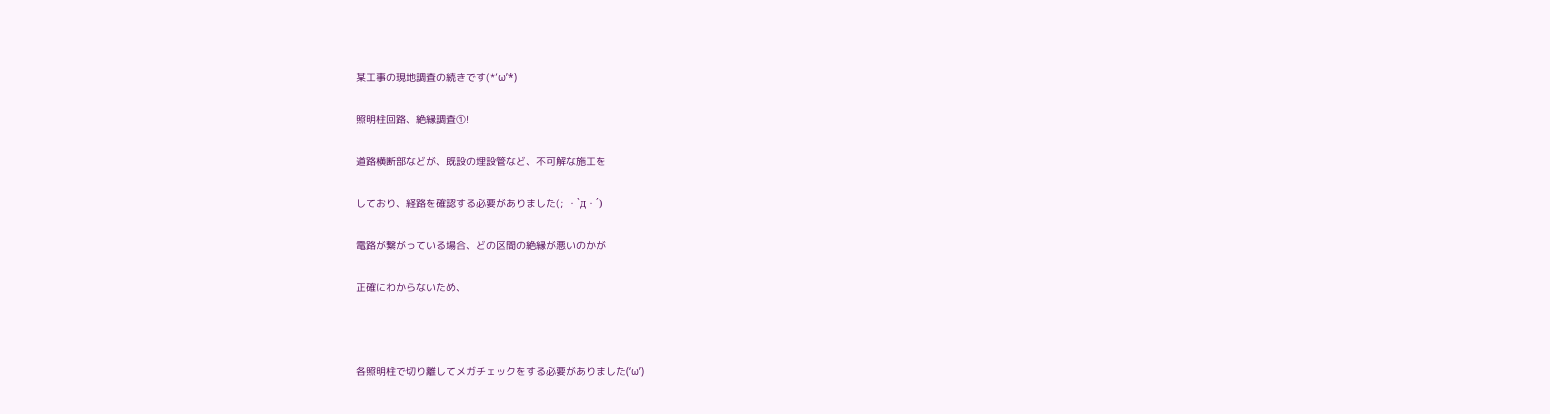某工事の現地調査の続きです(*’ω’*)

照明柱回路、絶縁調査①!

道路横断部などが、既設の埋設管など、不可解な施工を

しており、経路を確認する必要がありました(; ・`д・´)

電路が繋がっている場合、どの区間の絶縁が悪いのかが

正確にわからないため、



各照明柱で切り離してメガチェックをする必要がありました(‘ω’)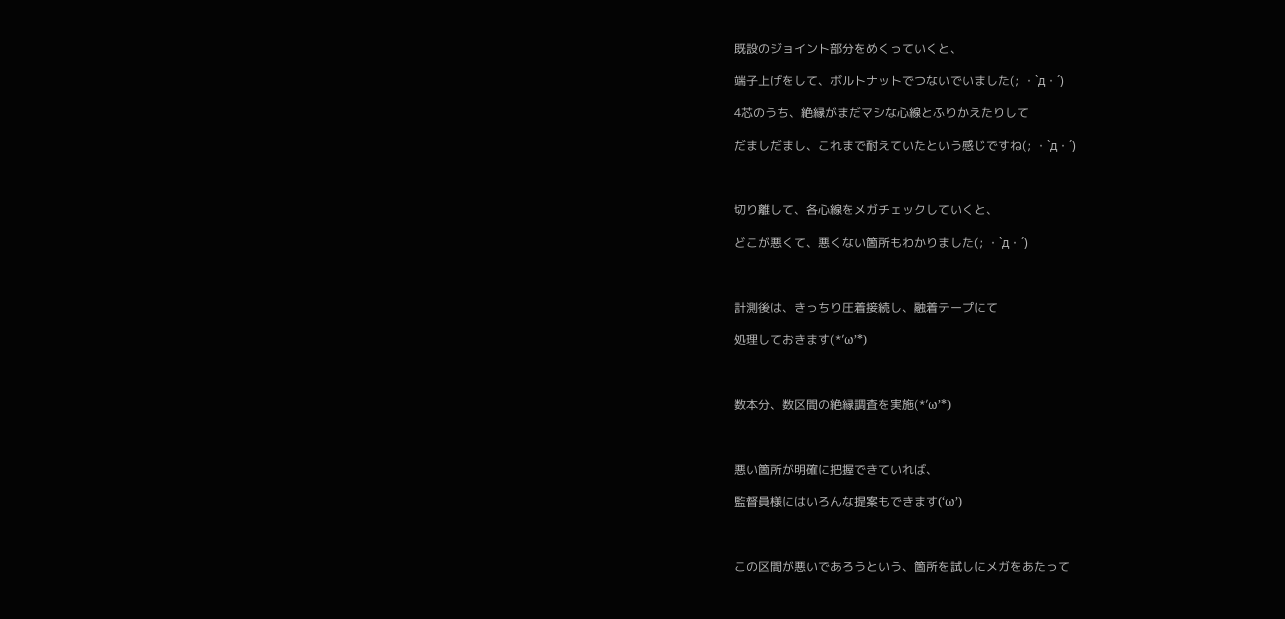既設のジョイント部分をめくっていくと、

端子上げをして、ボルトナットでつないでいました(; ・`д・´)

4芯のうち、絶縁がまだマシな心線とふりかえたりして

だましだまし、これまで耐えていたという感じですね(; ・`д・´)



切り離して、各心線をメガチェックしていくと、

どこが悪くて、悪くない箇所もわかりました(; ・`д・´)



計測後は、きっちり圧着接続し、融着テープにて

処理しておきます(*’ω’*)



数本分、数区間の絶縁調査を実施(*’ω’*)



悪い箇所が明確に把握できていれば、

監督員様にはいろんな提案もできます(‘ω’)



この区間が悪いであろうという、箇所を試しにメガをあたって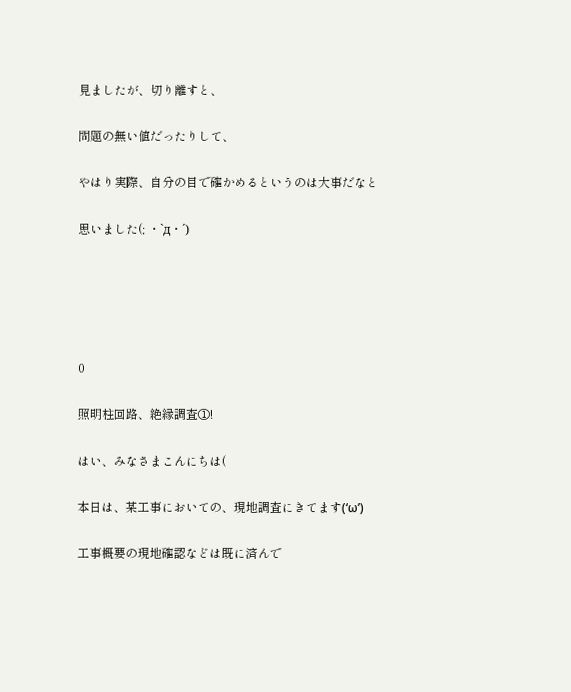見ましたが、切り離すと、

問題の無い値だったりして、

やはり実際、自分の目で確かめるというのは大事だなと

思いました(; ・`д・´)





0

照明柱回路、絶縁調査①!

はい、みなさまこんにちは(

本日は、某工事においての、現地調査にきてます(‘ω’)

工事概要の現地確認などは既に済んで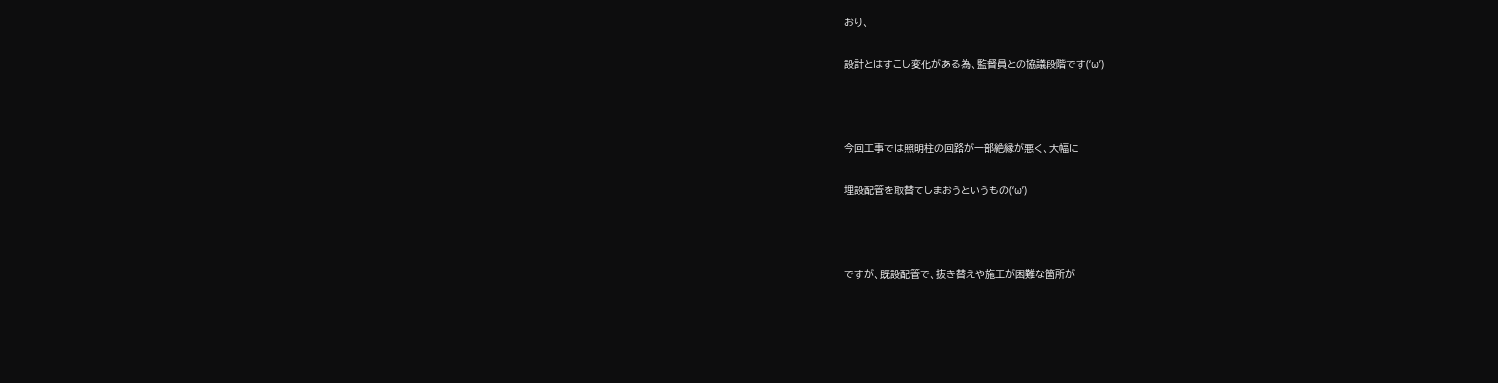おり、

設計とはすこし変化がある為、監督員との協議段階です(‘ω’)



今回工事では照明柱の回路が一部絶縁が悪く、大幅に

埋設配管を取替てしまおうというもの(‘ω’)



ですが、既設配管で、抜き替えや施工が困難な箇所が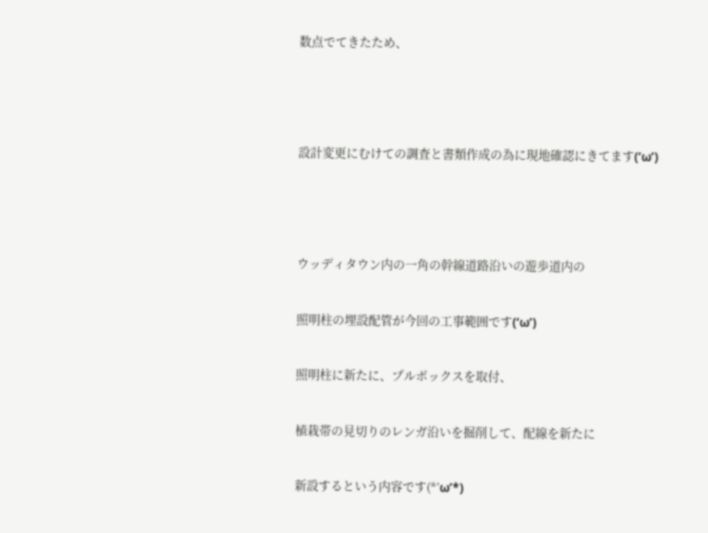数点でてきたため、



設計変更にむけての調査と書類作成の為に現地確認にきてます(‘ω’)



ウッディタウン内の一角の幹線道路沿いの遊歩道内の

照明柱の埋設配管が今回の工事範囲です(‘ω’)

照明柱に新たに、プルボックスを取付、

植栽帯の見切りのレンガ沿いを掘削して、配線を新たに

新設するという内容です(*’ω’*)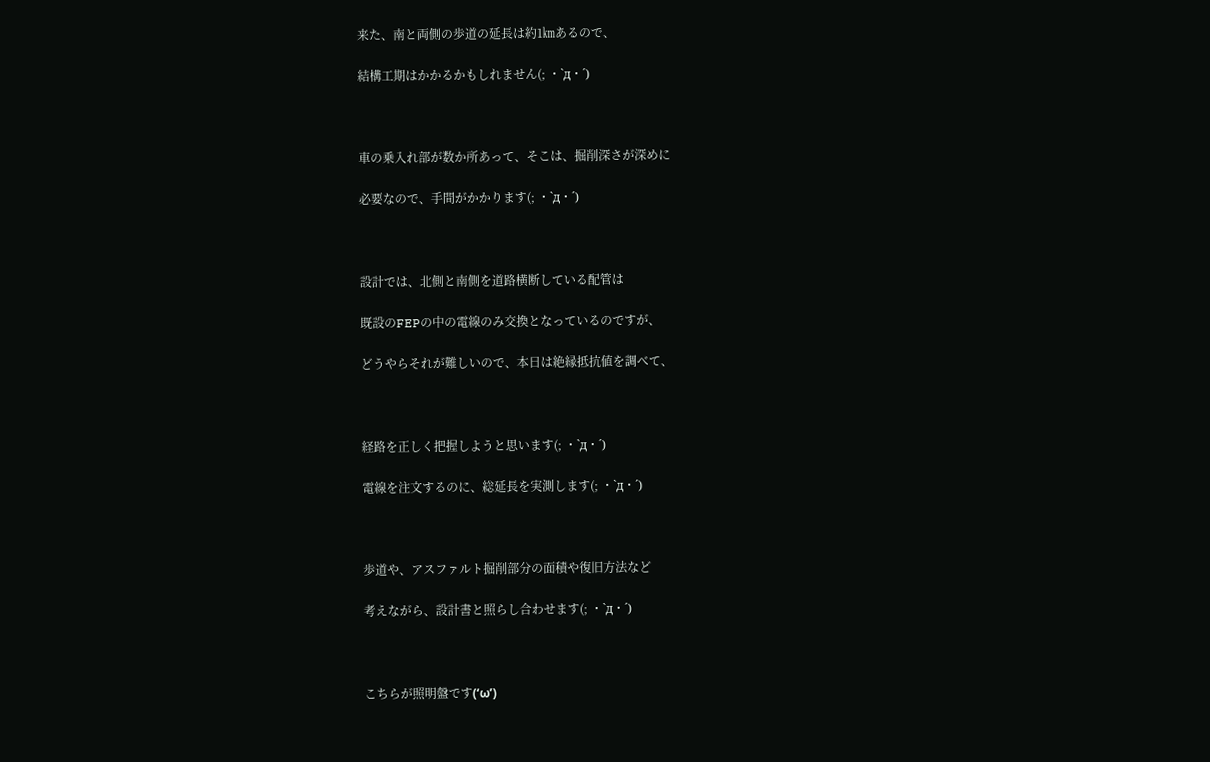来た、南と両側の歩道の延長は約1㎞あるので、

結構工期はかかるかもしれません(; ・`д・´)



車の乗入れ部が数か所あって、そこは、掘削深さが深めに

必要なので、手間がかかります(; ・`д・´)



設計では、北側と南側を道路横断している配管は

既設のFEPの中の電線のみ交換となっているのですが、

どうやらそれが難しいので、本日は絶縁抵抗値を調べて、



経路を正しく把握しようと思います(; ・`д・´)

電線を注文するのに、総延長を実測します(; ・`д・´)



歩道や、アスファルト掘削部分の面積や復旧方法など

考えながら、設計書と照らし合わせます(; ・`д・´)



こちらが照明盤です(‘ω’)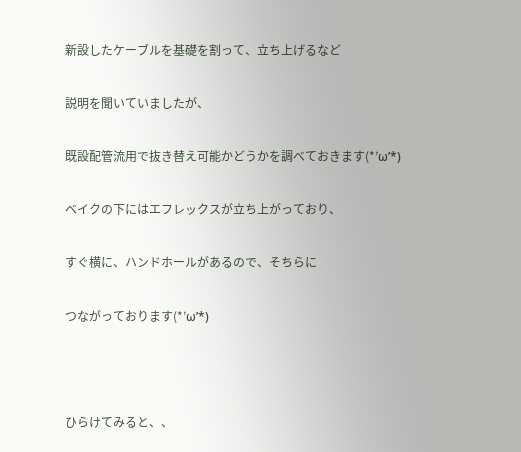新設したケーブルを基礎を割って、立ち上げるなど

説明を聞いていましたが、

既設配管流用で抜き替え可能かどうかを調べておきます(*’ω’*)

ベイクの下にはエフレックスが立ち上がっており、

すぐ横に、ハンドホールがあるので、そちらに

つながっております(*’ω’*)



ひらけてみると、、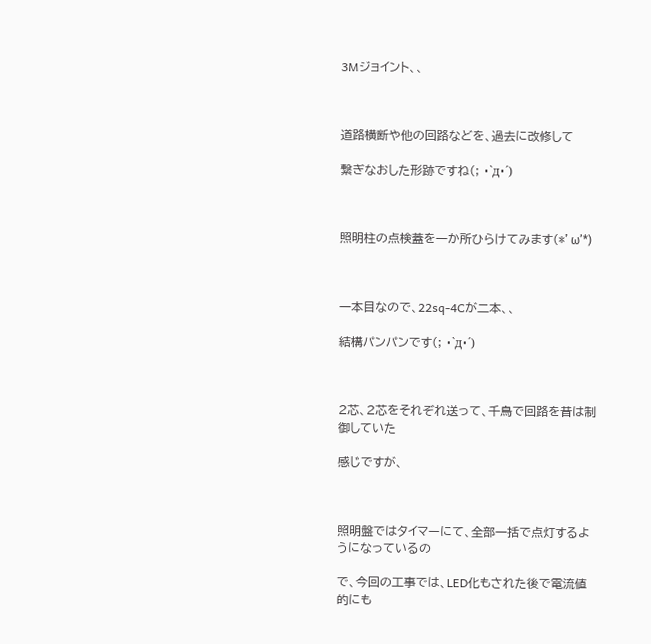3Mジョイント、、



道路横断や他の回路などを、過去に改修して

繋ぎなおした形跡ですね(; ・`д・´)



照明柱の点検蓋を一か所ひらけてみます(*’ω’*)



一本目なので、22sq-4Cが二本、、

結構パンパンです(; ・`д・´)



2芯、2芯をそれぞれ送って、千鳥で回路を昔は制御していた

感じですが、



照明盤ではタイマーにて、全部一括で点灯するようになっているの

で、今回の工事では、LED化もされた後で電流値的にも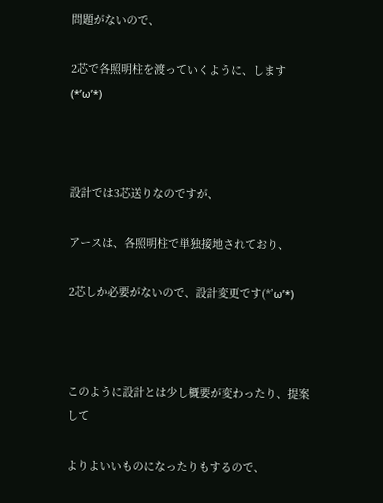問題がないので、

2芯で各照明柱を渡っていくように、します(*’ω’*)



設計では3芯送りなのですが、

アースは、各照明柱で単独接地されており、

2芯しか必要がないので、設計変更です(*’ω’*)



このように設計とは少し概要が変わったり、提案して

よりよいいものになったりもするので、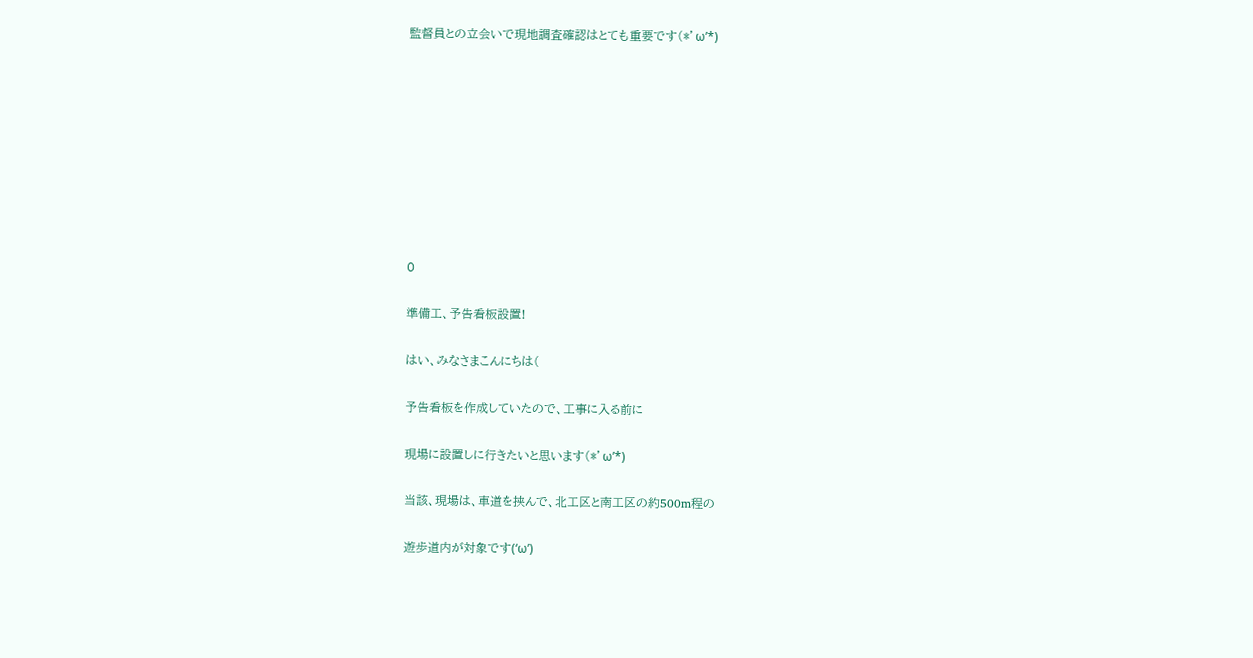監督員との立会いで現地調査確認はとても重要です(*’ω’*)









0

準備工、予告看板設置!

はい、みなさまこんにちは(

予告看板を作成していたので、工事に入る前に

現場に設置しに行きたいと思います(*’ω’*)

当該、現場は、車道を挟んで、北工区と南工区の約500m程の

遊歩道内が対象です(‘ω’)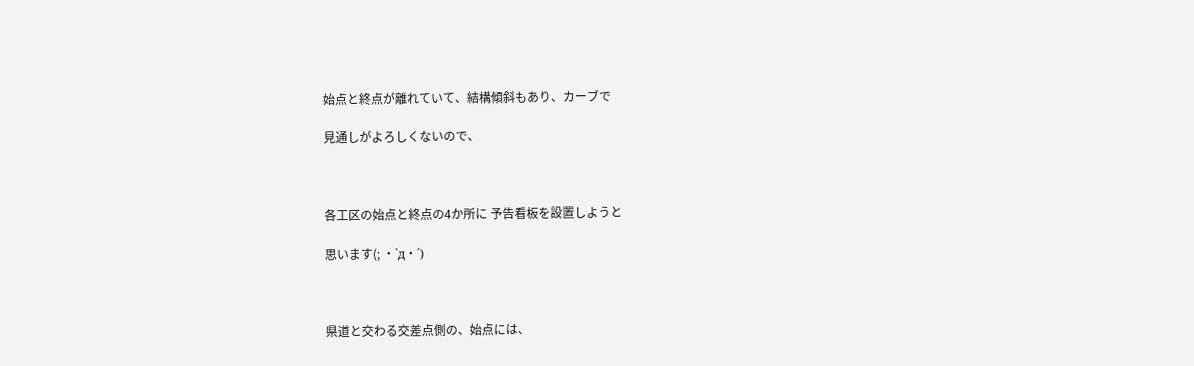始点と終点が離れていて、結構傾斜もあり、カーブで

見通しがよろしくないので、



各工区の始点と終点の4か所に 予告看板を設置しようと

思います(; ・`д・´)



県道と交わる交差点側の、始点には、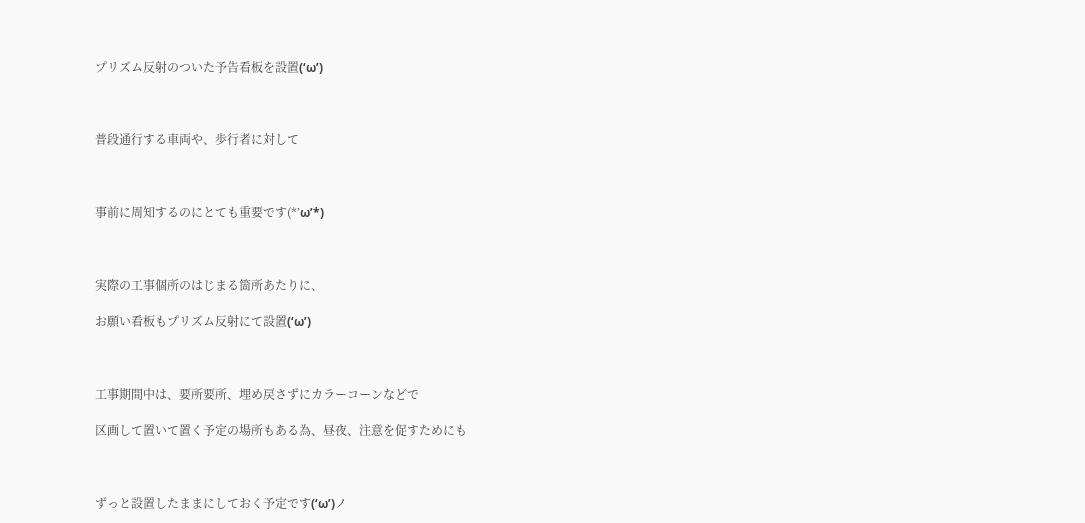プリズム反射のついた予告看板を設置(‘ω’)



普段通行する車両や、歩行者に対して



事前に周知するのにとても重要です(*’ω’*)



実際の工事個所のはじまる箇所あたりに、

お願い看板もプリズム反射にて設置(‘ω’)



工事期間中は、要所要所、埋め戻さずにカラーコーンなどで

区画して置いて置く予定の場所もある為、昼夜、注意を促すためにも



ずっと設置したままにしておく予定です(‘ω’)ノ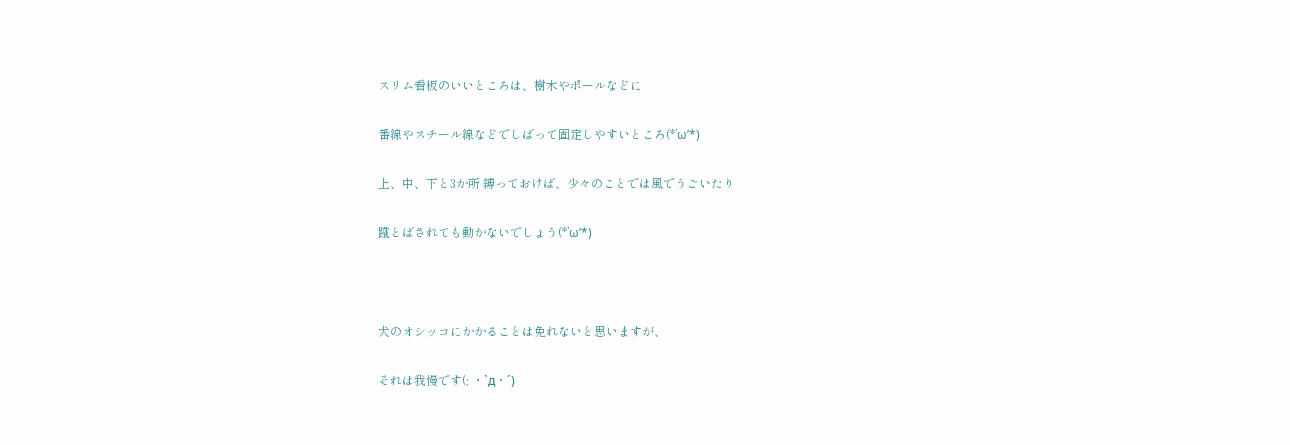スリム看板のいいところは、樹木やポールなどに

番線やスチール線などでしばって固定しやすいところ(*’ω’*)

上、中、下と3か所 縛っておけば、少々のことでは風でうごいたり

蹴とばされても動かないでしょう(*’ω’*)



犬のオシッコにかかることは免れないと思いますが、

それは我慢です(; ・`д・´)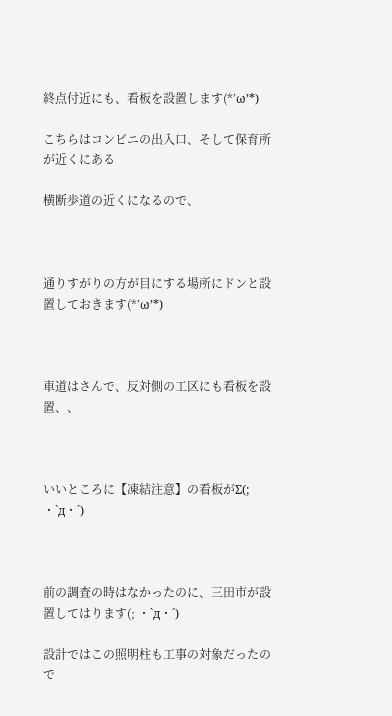終点付近にも、看板を設置します(*’ω’*)

こちらはコンビニの出入口、そして保育所が近くにある

横断歩道の近くになるので、



通りすがりの方が目にする場所にドンと設置しておきます(*’ω’*)



車道はさんで、反対側の工区にも看板を設置、、



いいところに【凍結注意】の看板がΣ(; ・`д・´)



前の調査の時はなかったのに、三田市が設置してはります(; ・`д・´)

設計ではこの照明柱も工事の対象だったので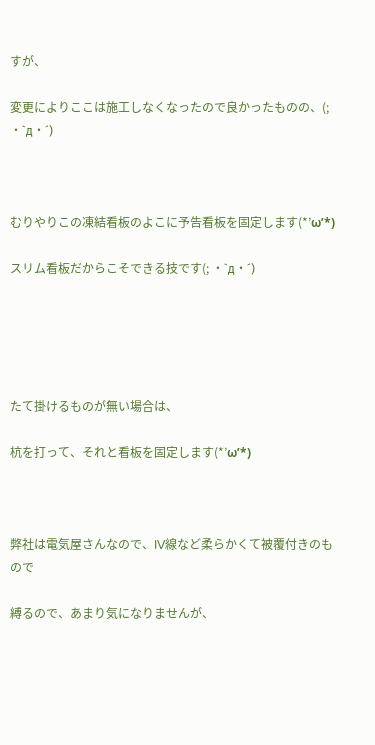すが、

変更によりここは施工しなくなったので良かったものの、(; ・`д・´)



むりやりこの凍結看板のよこに予告看板を固定します(*’ω’*)

スリム看板だからこそできる技です(; ・`д・´)





たて掛けるものが無い場合は、

杭を打って、それと看板を固定します(*’ω’*)



弊社は電気屋さんなので、IV線など柔らかくて被覆付きのもので

縛るので、あまり気になりませんが、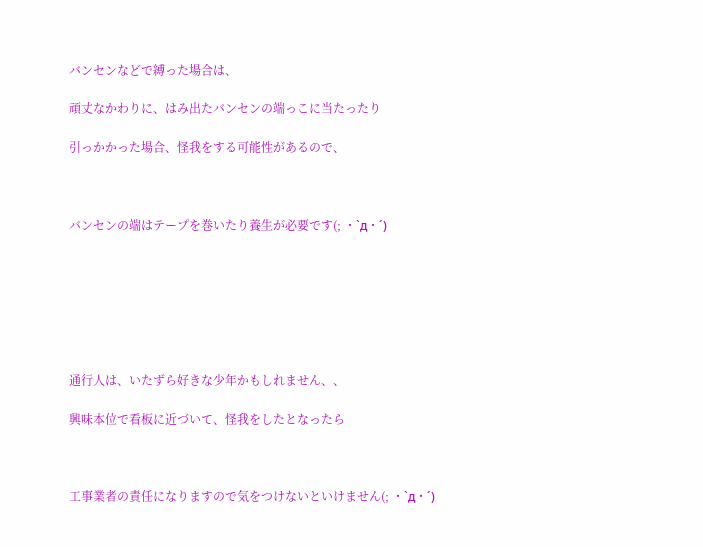バンセンなどで縛った場合は、

頑丈なかわりに、はみ出たバンセンの端っこに当たったり

引っかかった場合、怪我をする可能性があるので、



バンセンの端はテープを巻いたり養生が必要です(; ・`д・´)







通行人は、いたずら好きな少年かもしれません、、

興味本位で看板に近づいて、怪我をしたとなったら



工事業者の責任になりますので気をつけないといけません(; ・`д・´)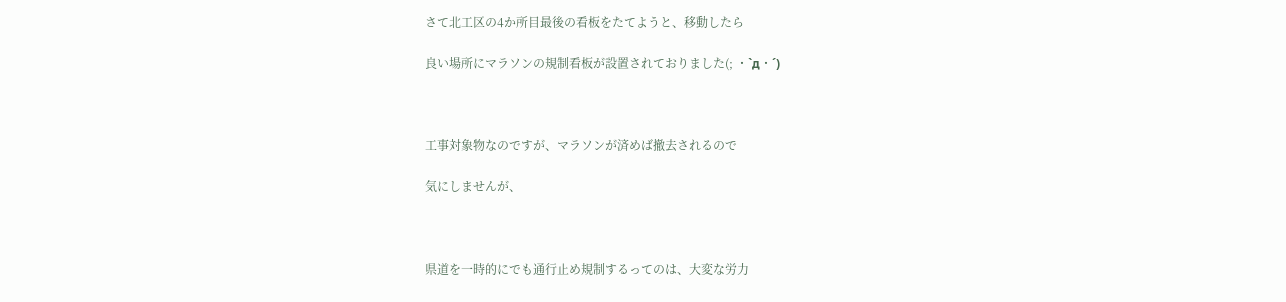さて北工区の4か所目最後の看板をたてようと、移動したら

良い場所にマラソンの規制看板が設置されておりました(; ・`д・´)



工事対象物なのですが、マラソンが済めば撤去されるので

気にしませんが、



県道を一時的にでも通行止め規制するってのは、大変な労力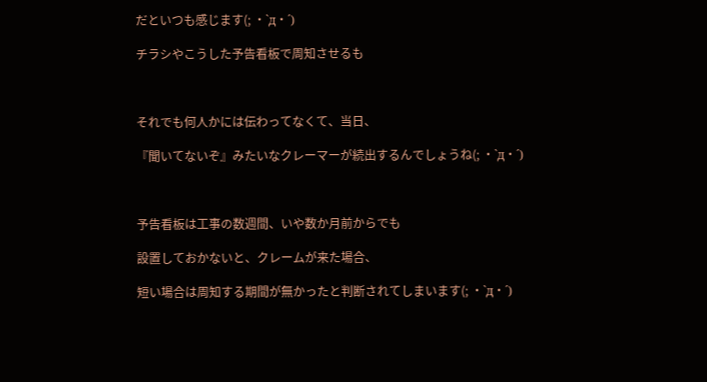だといつも感じます(; ・`д・´)

チラシやこうした予告看板で周知させるも



それでも何人かには伝わってなくて、当日、

『聞いてないぞ』みたいなクレーマーが続出するんでしょうね(; ・`д・´)



予告看板は工事の数週間、いや数か月前からでも

設置しておかないと、クレームが来た場合、

短い場合は周知する期間が無かったと判断されてしまいます(; ・`д・´)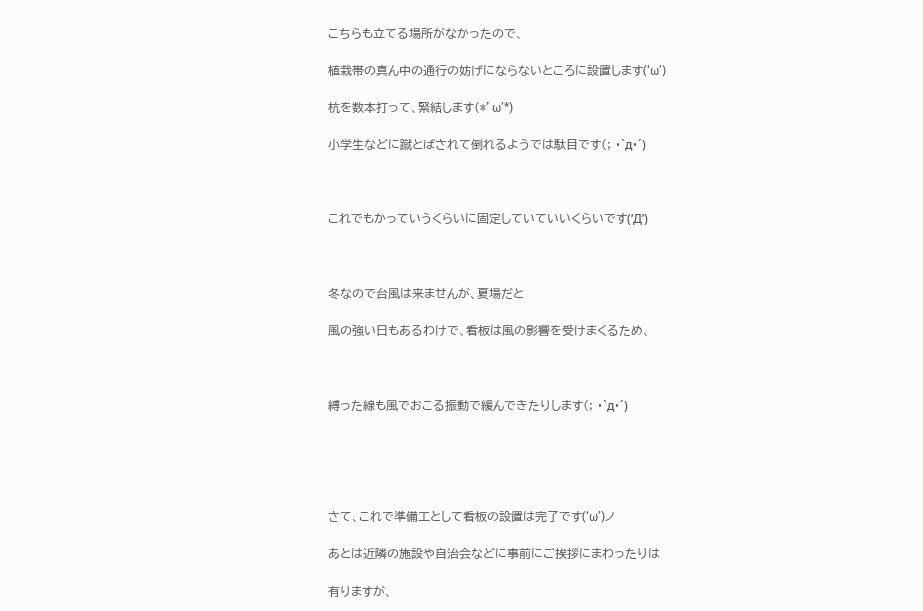こちらも立てる場所がなかったので、

植栽帯の真ん中の通行の妨げにならないところに設置します(‘ω’)

杭を数本打って、緊結します(*’ω’*)

小学生などに蹴とばされて倒れるようでは駄目です(; ・`д・´)



これでもかっていうくらいに固定していていいくらいです(‘Д’)



冬なので台風は来ませんが、夏場だと

風の強い日もあるわけで、看板は風の影響を受けまくるため、



縛った線も風でおこる振動で緩んできたりします(; ・`д・´)





さて、これで準備工として看板の設置は完了です(‘ω’)ノ

あとは近隣の施設や自治会などに事前にご挨拶にまわったりは

有りますが、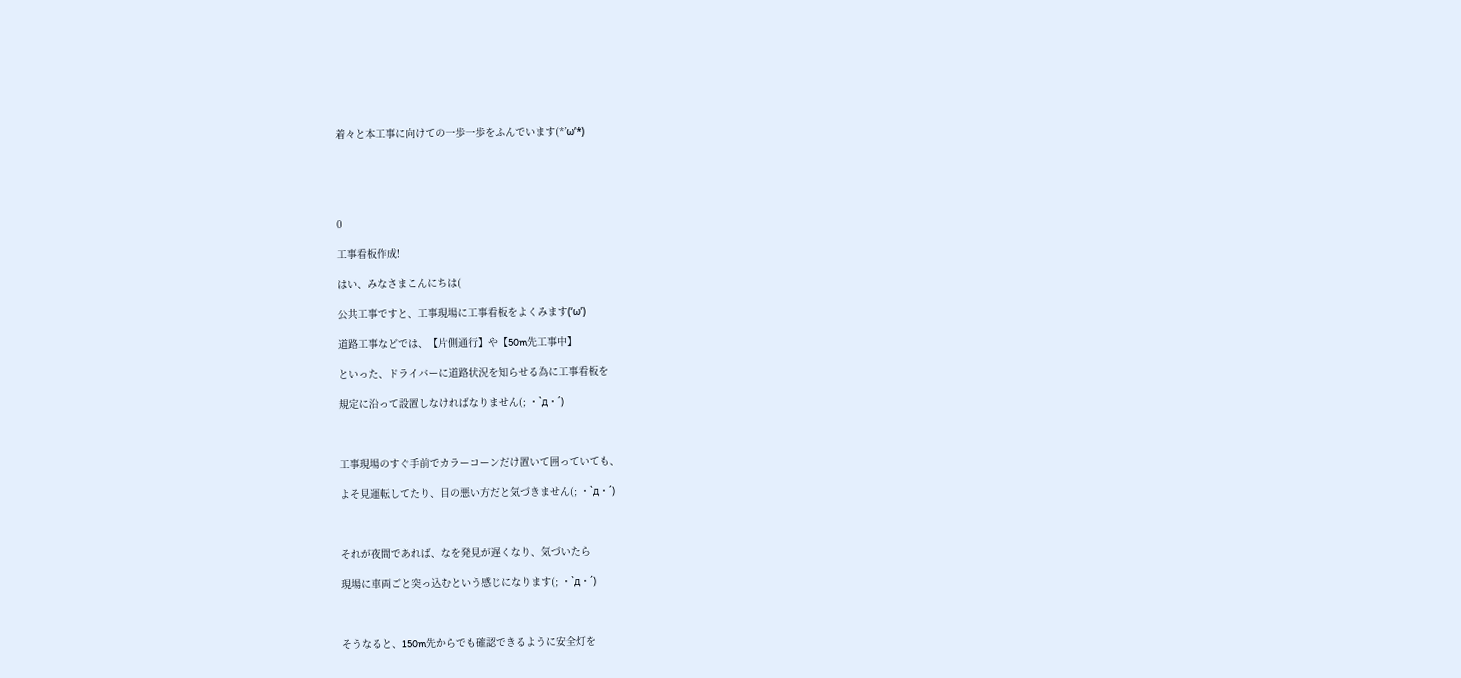着々と本工事に向けての一歩一歩をふんでいます(*’ω’*)





0

工事看板作成!

はい、みなさまこんにちは(

公共工事ですと、工事現場に工事看板をよくみます(‘ω’)

道路工事などでは、【片側通行】や【50m先工事中】

といった、ドライバーに道路状況を知らせる為に工事看板を

規定に沿って設置しなければなりません(; ・`д・´)



工事現場のすぐ手前でカラーコーンだけ置いて囲っていても、

よそ見運転してたり、目の悪い方だと気づきません(; ・`д・´)



それが夜間であれば、なを発見が遅くなり、気づいたら

現場に車両ごと突っ込むという感じになります(; ・`д・´)



そうなると、150m先からでも確認できるように安全灯を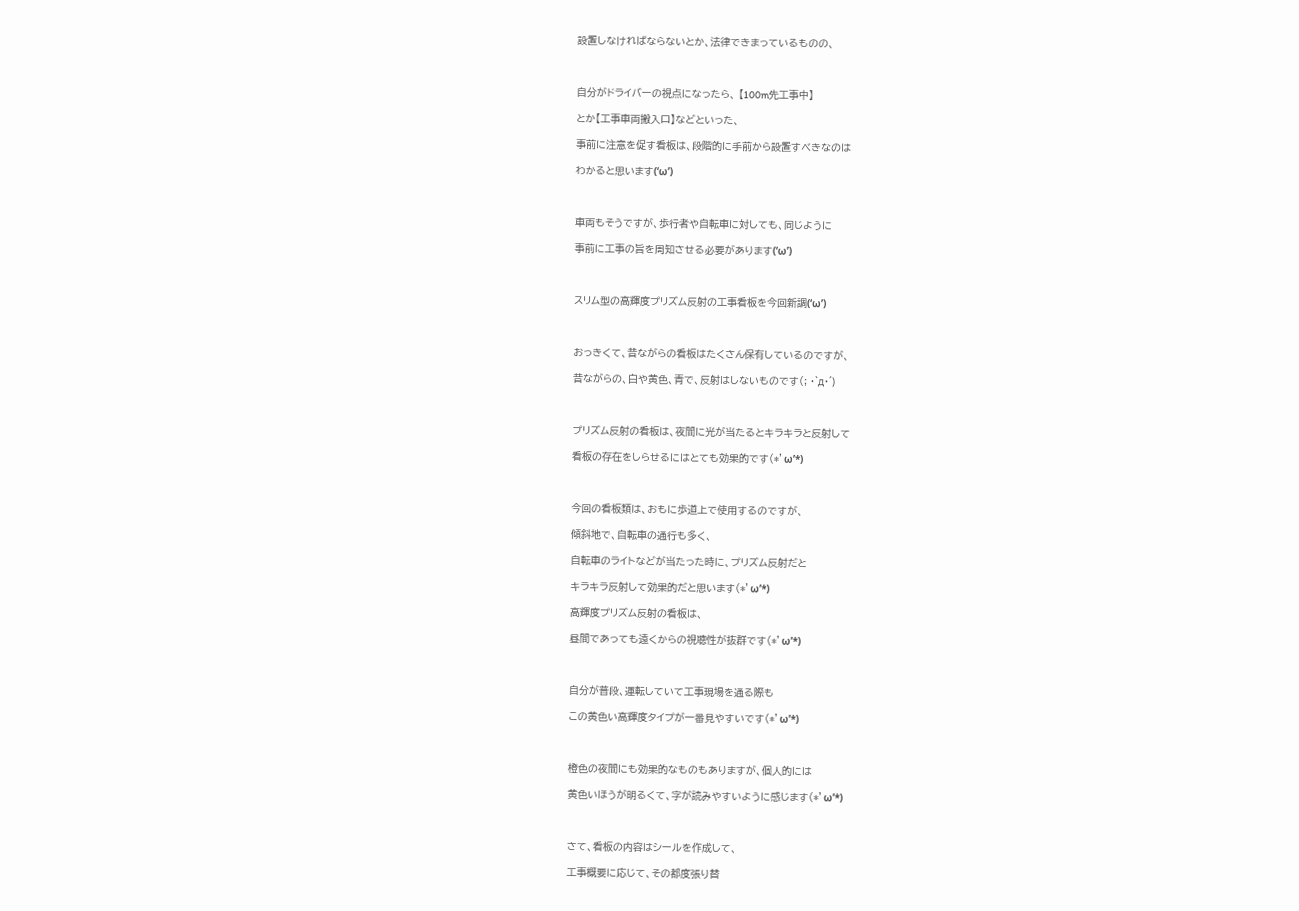設置しなければならないとか、法律できまっているものの、



自分がドライバーの視点になったら、 【100m先工事中】

とか【工事車両搬入口】などといった、

事前に注意を促す看板は、段階的に手前から設置すべきなのは

わかると思います(‘ω’)



車両もそうですが、歩行者や自転車に対しても、同じように

事前に工事の旨を周知させる必要があります(‘ω’)



スリム型の高輝度プリズム反射の工事看板を今回新調(‘ω’)



おっきくて、昔ながらの看板はたくさん保有しているのですが、

昔ながらの、白や黄色、青で、反射はしないものです(; ・`д・´)



プリズム反射の看板は、夜間に光が当たるとキラキラと反射して

看板の存在をしらせるにはとても効果的です(*’ω’*)



今回の看板類は、おもに歩道上で使用するのですが、

傾斜地で、自転車の通行も多く、

自転車のライトなどが当たった時に、プリズム反射だと

キラキラ反射して効果的だと思います(*’ω’*)

高輝度プリズム反射の看板は、

昼間であっても遠くからの視聴性が抜群です(*’ω’*)



自分が普段、運転していて工事現場を通る際も

この黄色い高輝度タイプが一番見やすいです(*’ω’*)



橙色の夜間にも効果的なものもありますが、個人的には

黄色いほうが明るくて、字が読みやすいように感じます(*’ω’*)



さて、看板の内容はシールを作成して、

工事概要に応じて、その都度張り替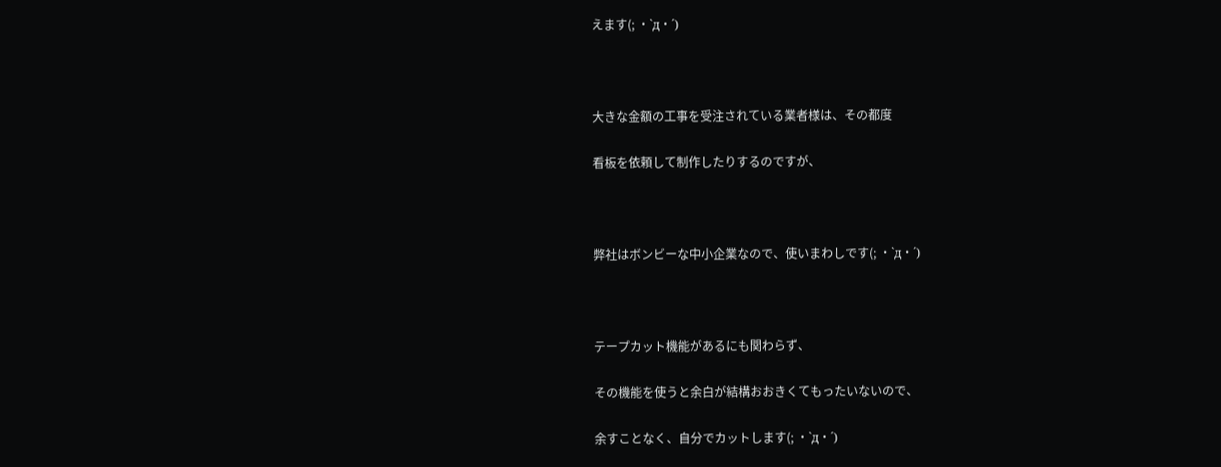えます(; ・`д・´)



大きな金額の工事を受注されている業者様は、その都度

看板を依頼して制作したりするのですが、



弊社はボンビーな中小企業なので、使いまわしです(; ・`д・´)



テープカット機能があるにも関わらず、

その機能を使うと余白が結構おおきくてもったいないので、

余すことなく、自分でカットします(; ・`д・´)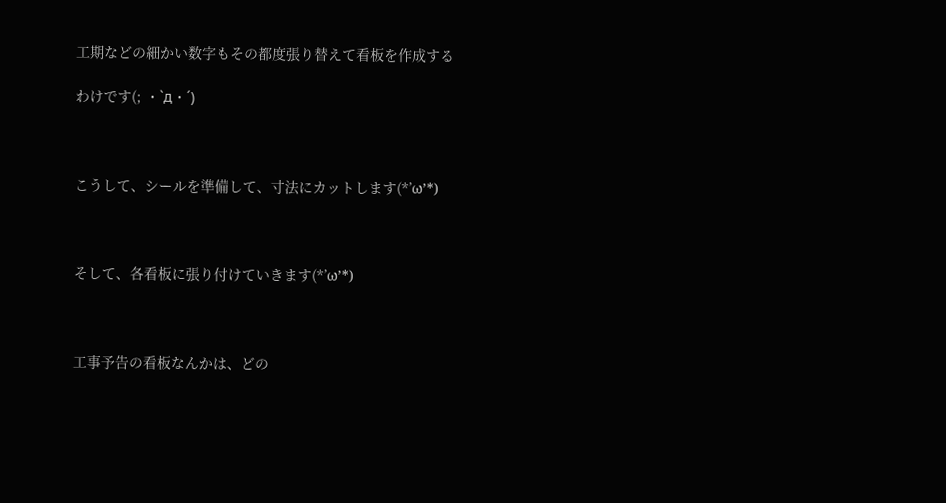工期などの細かい数字もその都度張り替えて看板を作成する

わけです(; ・`д・´)



こうして、シールを準備して、寸法にカットします(*’ω’*)



そして、各看板に張り付けていきます(*’ω’*)



工事予告の看板なんかは、どの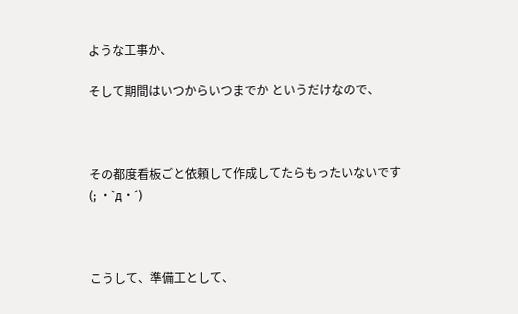ような工事か、

そして期間はいつからいつまでか というだけなので、



その都度看板ごと依頼して作成してたらもったいないです(; ・`д・´)



こうして、準備工として、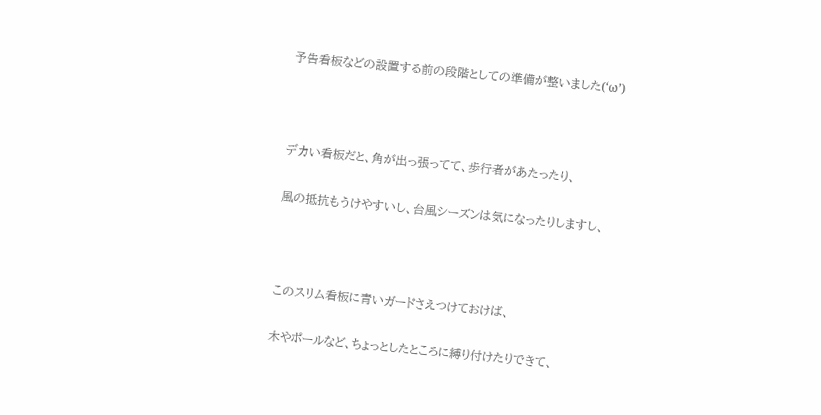予告看板などの設置する前の段階としての準備が整いました(‘ω’)



デカい看板だと、角が出っ張ってて、歩行者があたったり、

風の抵抗もうけやすいし、台風シーズンは気になったりしますし、



このスリム看板に青いガードさえつけておけば、

木やポールなど、ちょっとしたところに縛り付けたりできて、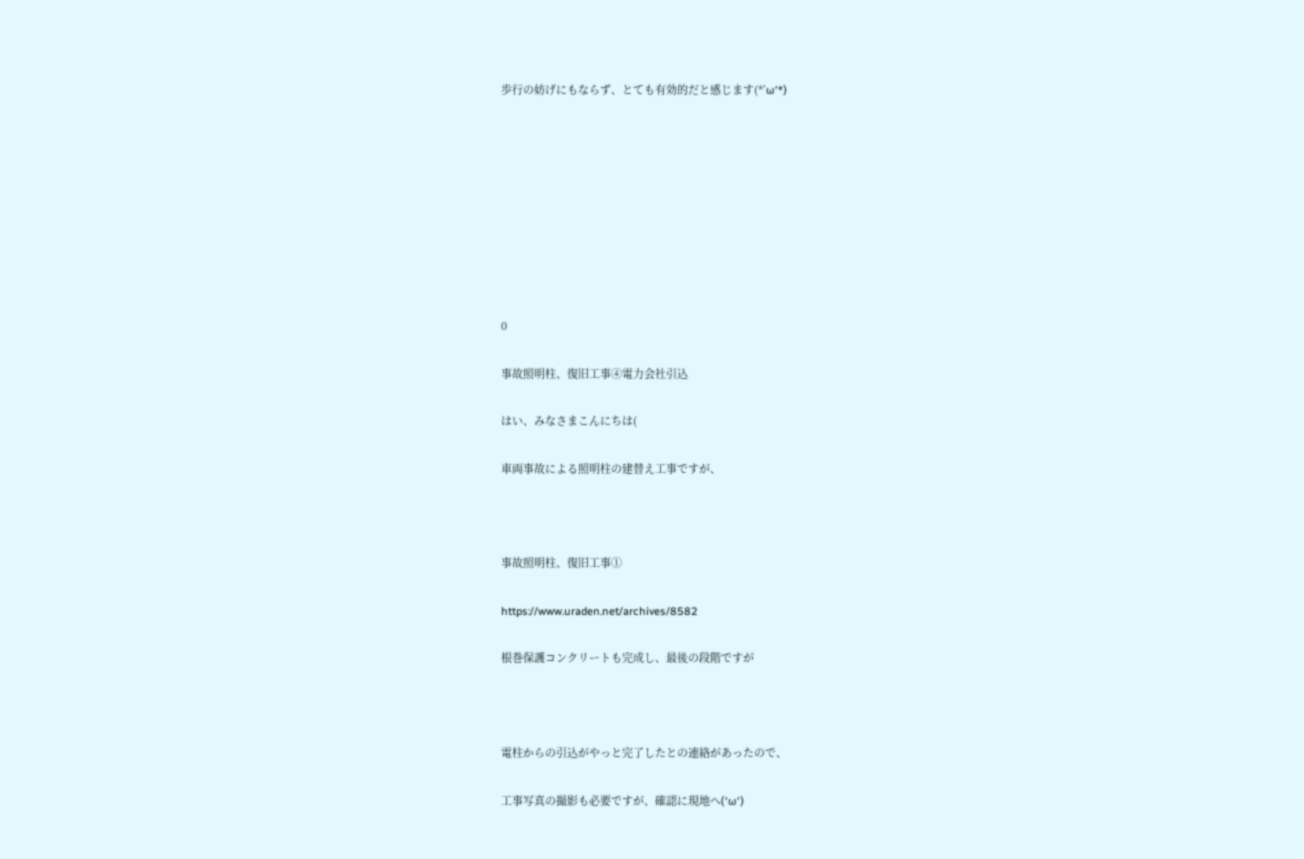歩行の妨げにもならず、とても有効的だと感じます(*’ω’*)









0

事故照明柱、復旧工事④電力会社引込

はい、みなさまこんにちは(

車両事故による照明柱の建替え工事ですが、



事故照明柱、復旧工事①

https://www.uraden.net/archives/8582

根巻保護コンクリートも完成し、最後の段階ですが



電柱からの引込がやっと完了したとの連絡があったので、

工事写真の撮影も必要ですが、確認に現地へ(‘ω’)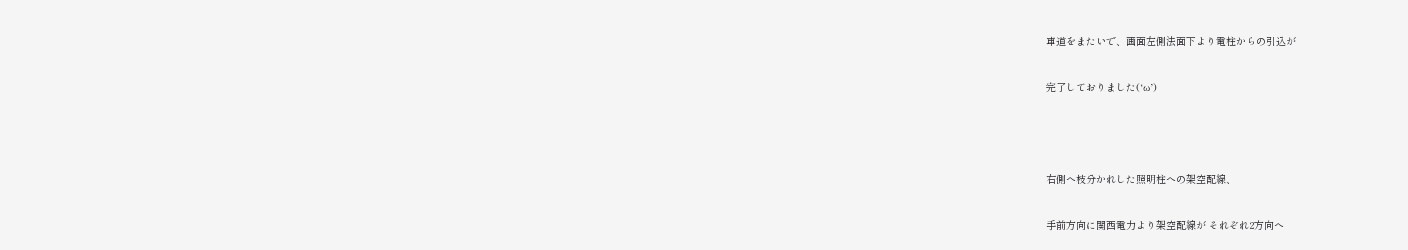車道をまたいで、画面左側法面下より電柱からの引込が

完了しておりました(‘ω’)



右側へ枝分かれした照明柱への架空配線、

手前方向に関西電力より架空配線が それぞれ2方向へ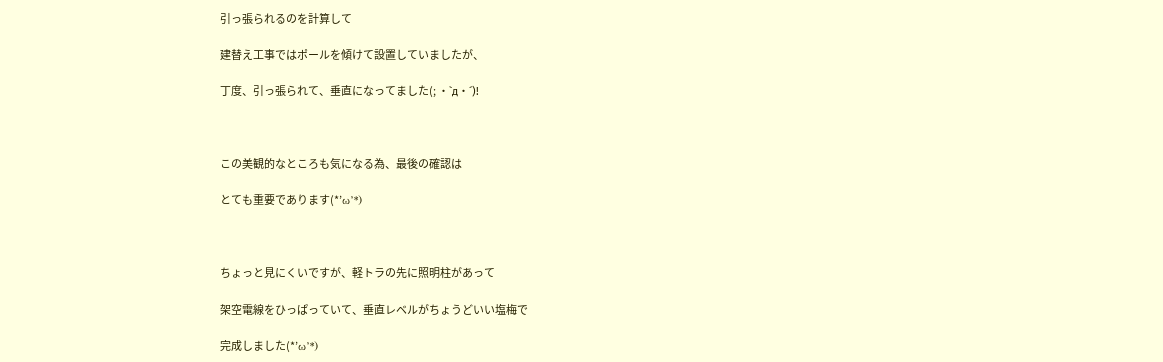引っ張られるのを計算して

建替え工事ではポールを傾けて設置していましたが、

丁度、引っ張られて、垂直になってました(; ・`д・´)!



この美観的なところも気になる為、最後の確認は

とても重要であります(*’ω’*)



ちょっと見にくいですが、軽トラの先に照明柱があって

架空電線をひっぱっていて、垂直レベルがちょうどいい塩梅で

完成しました(*’ω’*)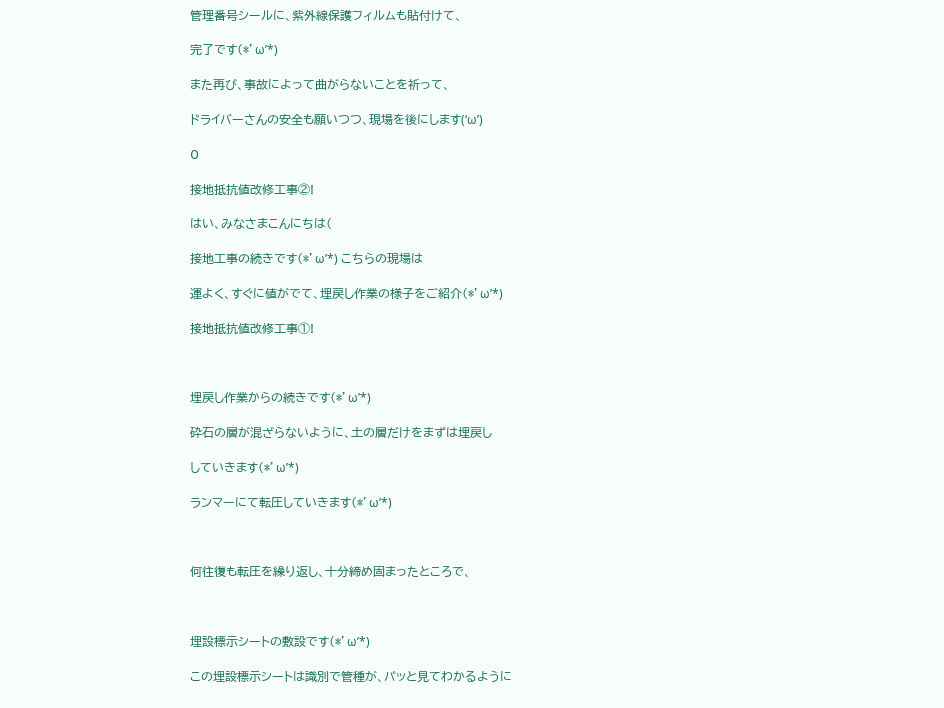管理番号シールに、紫外線保護フィルムも貼付けて、

完了です(*’ω’*)

また再び、事故によって曲がらないことを祈って、

ドライバーさんの安全も願いつつ、現場を後にします(‘ω’)

0

接地抵抗値改修工事②!

はい、みなさまこんにちは(

接地工事の続きです(*’ω’*) こちらの現場は

運よく、すぐに値がでて、埋戻し作業の様子をご紹介(*’ω’*)

接地抵抗値改修工事①!



埋戻し作業からの続きです(*’ω’*)

砕石の層が混ざらないように、土の層だけをまずは埋戻し

していきます(*’ω’*)

ランマーにて転圧していきます(*’ω’*)



何往復も転圧を繰り返し、十分締め固まったところで、



埋設標示シートの敷設です(*’ω’*)

この埋設標示シートは識別で管種が、パッと見てわかるように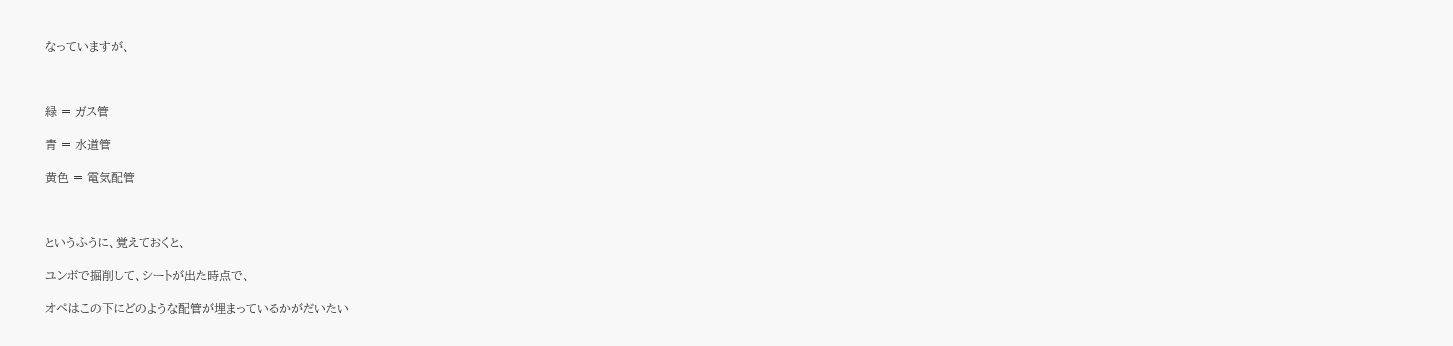なっていますが、



緑 = ガス管

青 = 水道管

黄色 = 電気配管



というふうに、覚えておくと、

ユンボで掘削して、シートが出た時点で、

オペはこの下にどのような配管が埋まっているかがだいたい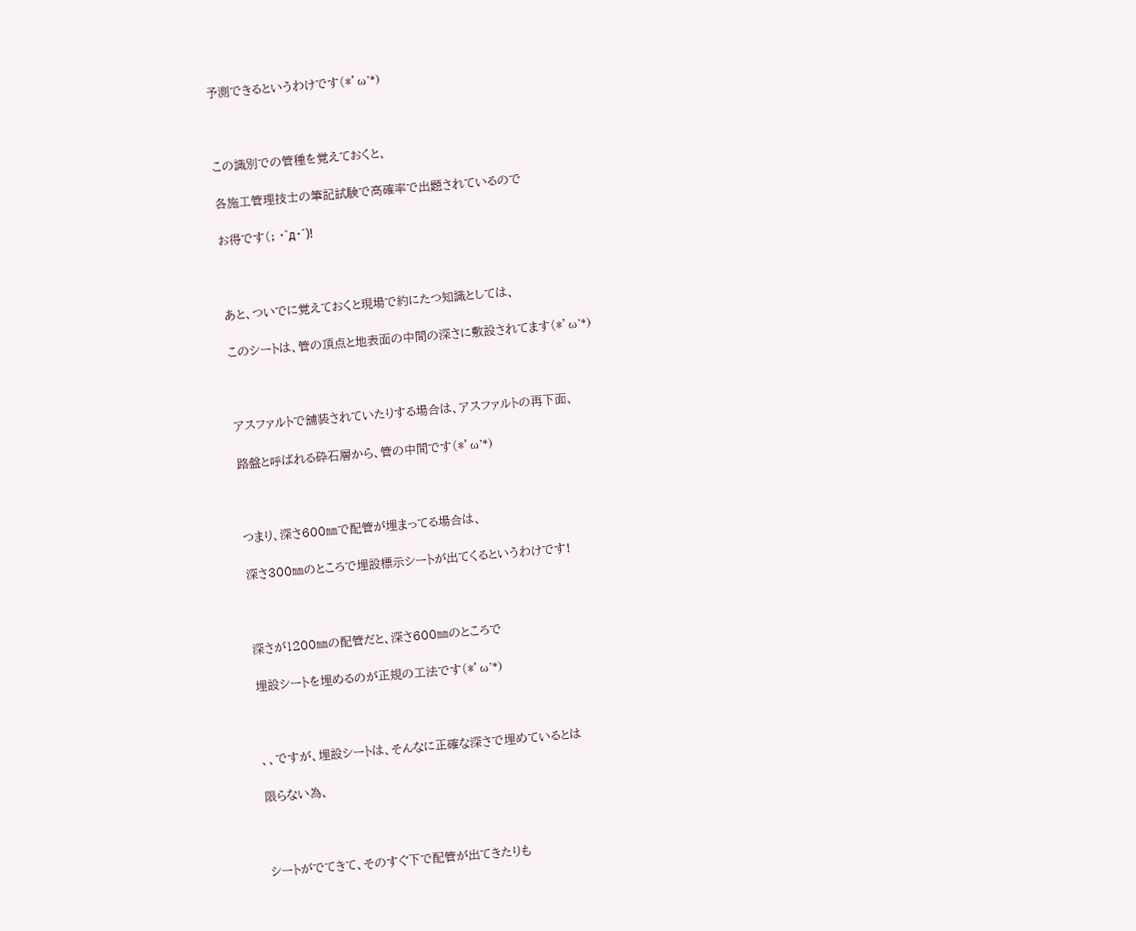予測できるというわけです(*’ω’*)



この識別での管種を覚えておくと、

各施工管理技士の筆記試験で高確率で出題されているので

お得です(; ・`д・´)!



あと、ついでに覚えておくと現場で約にたつ知識としては、

このシートは、管の頂点と地表面の中間の深さに敷設されてます(*’ω’*)



アスファルトで舗装されていたりする場合は、アスファルトの再下面、

路盤と呼ばれる砕石層から、管の中間です(*’ω’*)



つまり、深さ600㎜で配管が埋まってる場合は、

深さ300㎜のところで埋設標示シートが出てくるというわけです!



深さが1200㎜の配管だと、深さ600㎜のところで

埋設シートを埋めるのが正規の工法です(*’ω’*)



、、ですが、埋設シートは、そんなに正確な深さで埋めているとは

限らない為、



シートがでてきて、そのすぐ下で配管が出てきたりも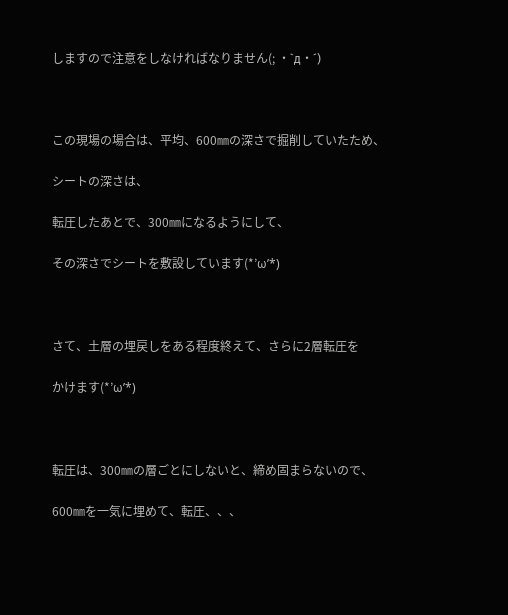しますので注意をしなければなりません(; ・`д・´)



この現場の場合は、平均、600㎜の深さで掘削していたため、

シートの深さは、

転圧したあとで、300㎜になるようにして、

その深さでシートを敷設しています(*’ω’*)



さて、土層の埋戻しをある程度終えて、さらに2層転圧を

かけます(*’ω’*)



転圧は、300㎜の層ごとにしないと、締め固まらないので、

600㎜を一気に埋めて、転圧、、、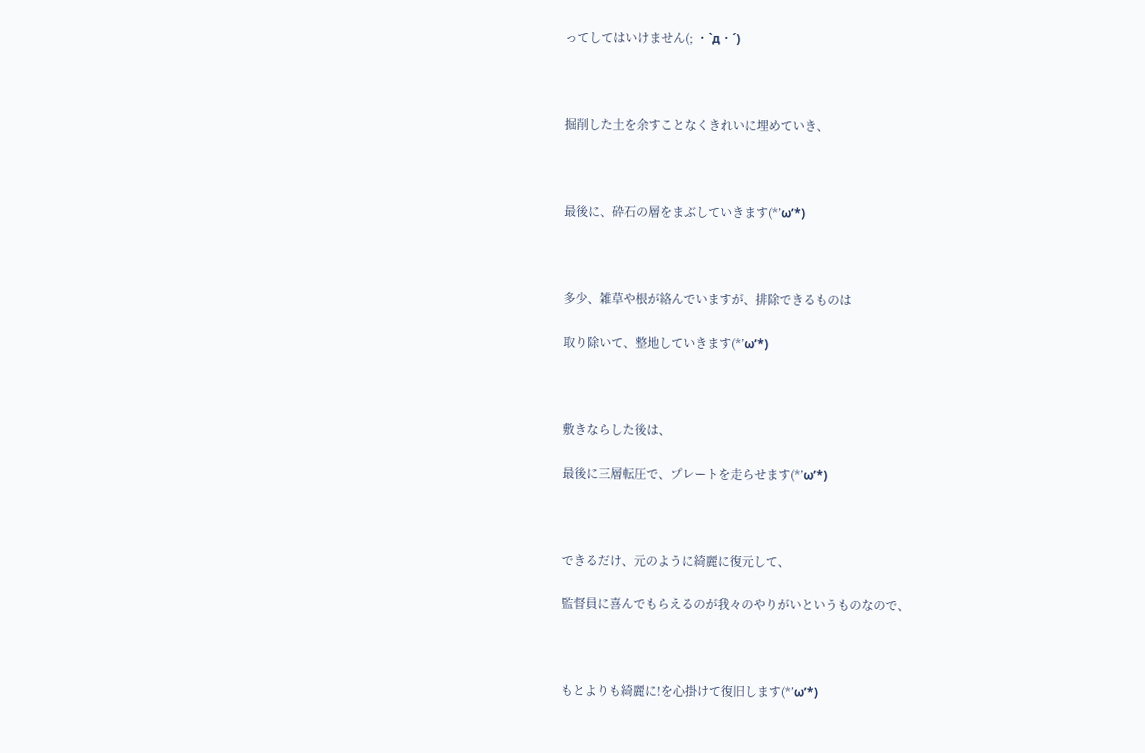ってしてはいけません(; ・`д・´)



掘削した土を余すことなくきれいに埋めていき、



最後に、砕石の層をまぶしていきます(*’ω’*)



多少、雑草や根が絡んでいますが、排除できるものは

取り除いて、整地していきます(*’ω’*)



敷きならした後は、

最後に三層転圧で、プレートを走らせます(*’ω’*)



できるだけ、元のように綺麗に復元して、

監督員に喜んでもらえるのが我々のやりがいというものなので、



もとよりも綺麗に!を心掛けて復旧します(*’ω’*)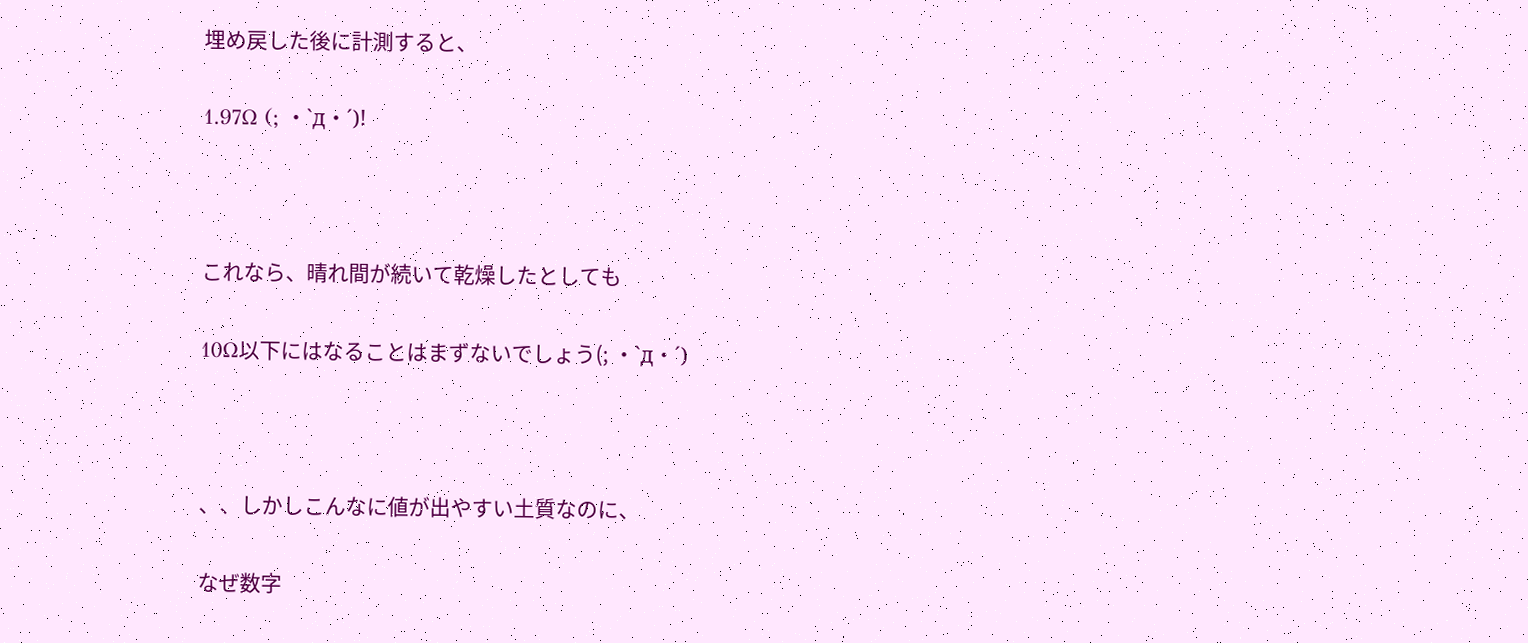埋め戻した後に計測すると、

1.97Ω (; ・`д・´)!



これなら、晴れ間が続いて乾燥したとしても

10Ω以下にはなることはまずないでしょう(; ・`д・´)



、、しかしこんなに値が出やすい土質なのに、

なぜ数字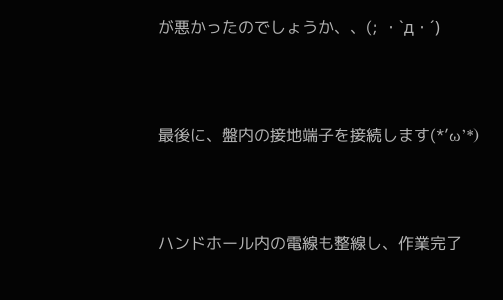が悪かったのでしょうか、、(; ・`д・´)



最後に、盤内の接地端子を接続します(*’ω’*)



ハンドホール内の電線も整線し、作業完了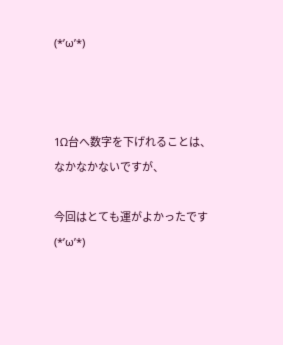(*’ω’*)



1Ω台へ数字を下げれることは、なかなかないですが、

今回はとても運がよかったです(*’ω’*)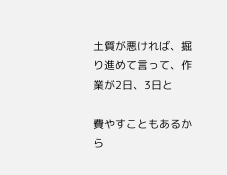土質が悪ければ、掘り進めて言って、作業が2日、3日と

費やすこともあるから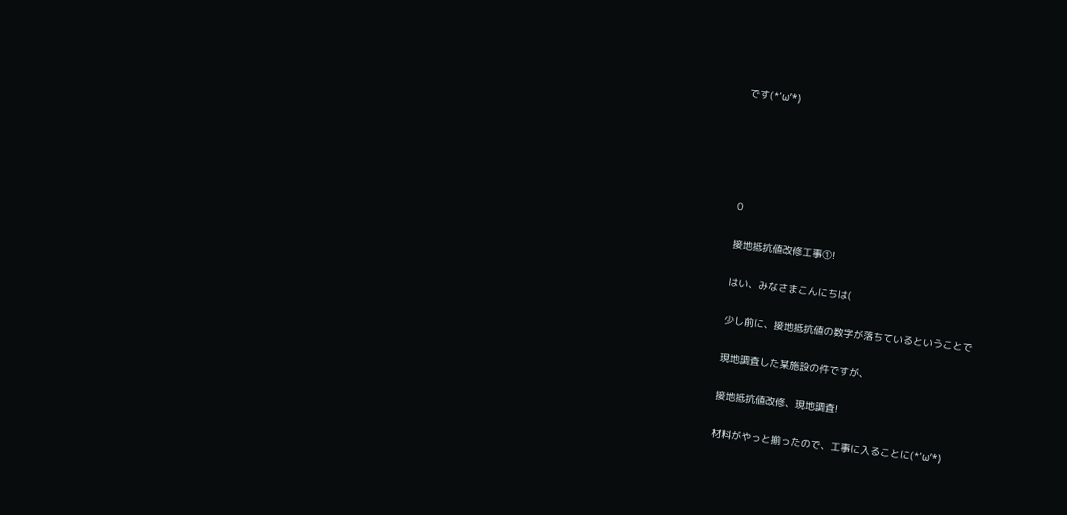です(*’ω’*)





0

接地抵抗値改修工事①!

はい、みなさまこんにちは(

少し前に、接地抵抗値の数字が落ちているということで

現地調査した某施設の件ですが、

接地抵抗値改修、現地調査!

材料がやっと揃ったので、工事に入ることに(*’ω’*)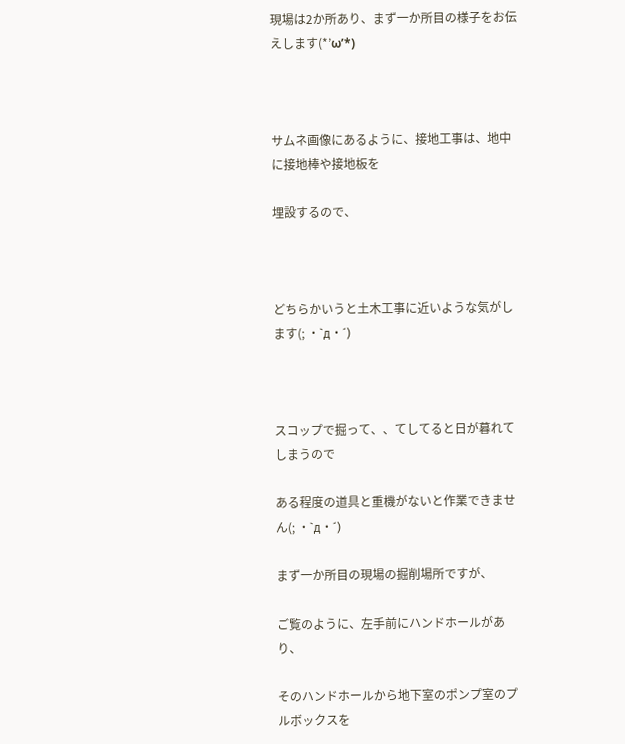現場は2か所あり、まず一か所目の様子をお伝えします(*’ω’*)



サムネ画像にあるように、接地工事は、地中に接地棒や接地板を

埋設するので、



どちらかいうと土木工事に近いような気がします(; ・`д・´)



スコップで掘って、、てしてると日が暮れてしまうので

ある程度の道具と重機がないと作業できません(; ・`д・´)

まず一か所目の現場の掘削場所ですが、

ご覧のように、左手前にハンドホールがあり、

そのハンドホールから地下室のポンプ室のプルボックスを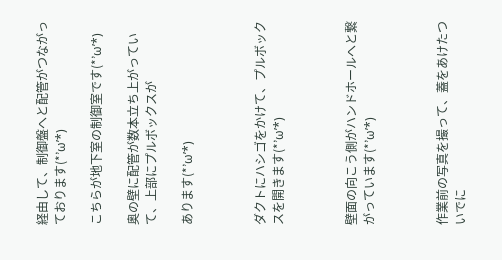経由して、制御盤へと配管がつながっております(*’ω’*)

こちらが地下室の制御室です(*’ω’*)

奥の壁に配管が数本立ち上がっていて、上部にプルボックスが

あります(*’ω’*)



ダクトにハシゴをかけて、プルボックスを開きます(*’ω’*)



壁面の向こう側がハンドホールへと繋がっています(*’ω’*)



作業前の写真を撮って、蓋をあけたついでに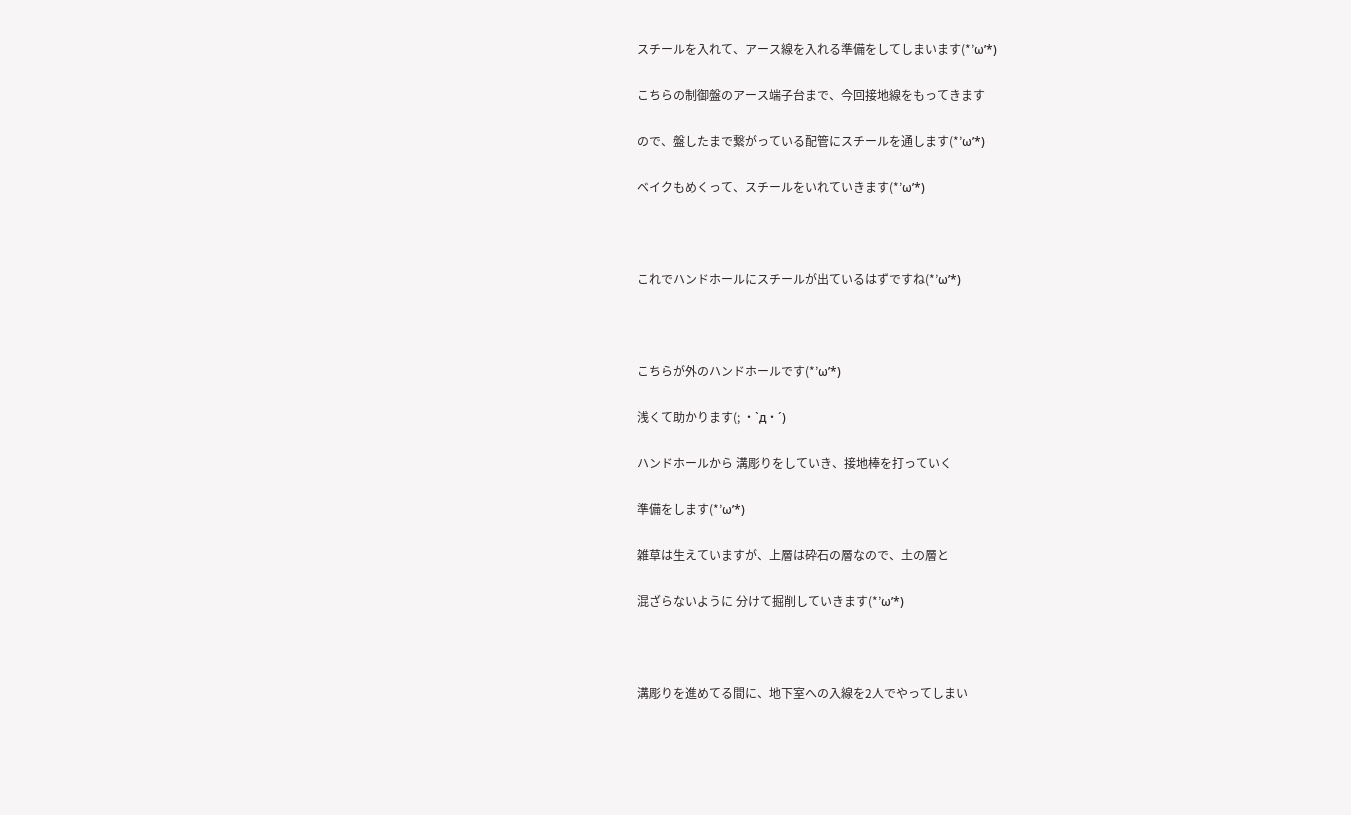スチールを入れて、アース線を入れる準備をしてしまいます(*’ω’*)

こちらの制御盤のアース端子台まで、今回接地線をもってきます

ので、盤したまで繋がっている配管にスチールを通します(*’ω’*)

ベイクもめくって、スチールをいれていきます(*’ω’*)



これでハンドホールにスチールが出ているはずですね(*’ω’*)



こちらが外のハンドホールです(*’ω’*)

浅くて助かります(; ・`д・´)

ハンドホールから 溝彫りをしていき、接地棒を打っていく

準備をします(*’ω’*)

雑草は生えていますが、上層は砕石の層なので、土の層と

混ざらないように 分けて掘削していきます(*’ω’*)



溝彫りを進めてる間に、地下室への入線を2人でやってしまい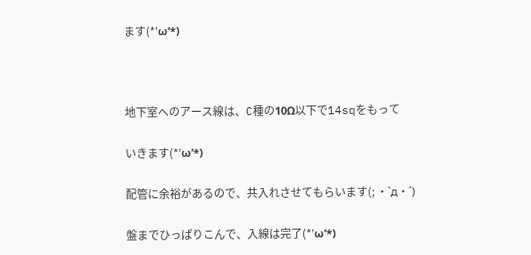ます(*’ω’*)



地下室へのアース線は、C種の10Ω以下で14sqをもって

いきます(*’ω’*)

配管に余裕があるので、共入れさせてもらいます(; ・`д・´)

盤までひっぱりこんで、入線は完了(*’ω’*)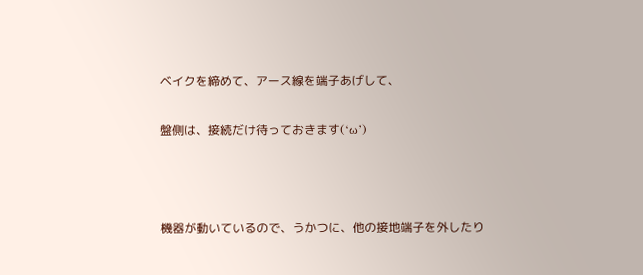ベイクを締めて、アース線を端子あげして、

盤側は、接続だけ待っておきます(‘ω’)



機器が動いているので、うかつに、他の接地端子を外したり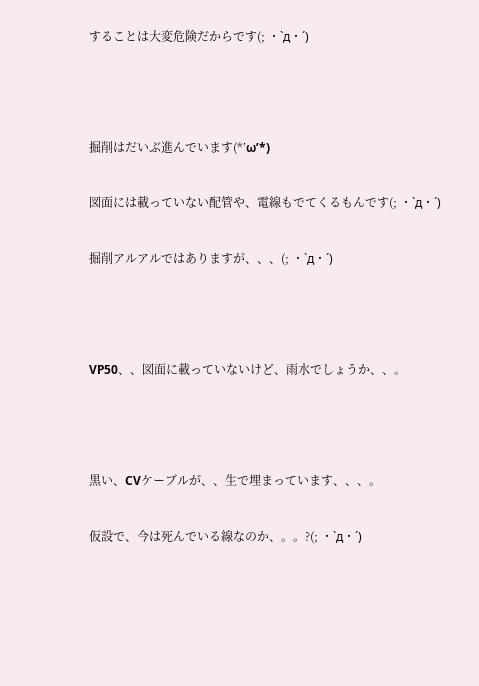することは大変危険だからです(; ・`д・´)



掘削はだいぶ進んでいます(*’ω’*)

図面には載っていない配管や、電線もでてくるもんです(; ・`д・´)

掘削アルアルではありますが、、、(; ・`д・´)



VP50、、図面に載っていないけど、雨水でしょうか、、。



黒い、CVケーブルが、、生で埋まっています、、、。

仮設で、今は死んでいる線なのか、。。?(; ・`д・´)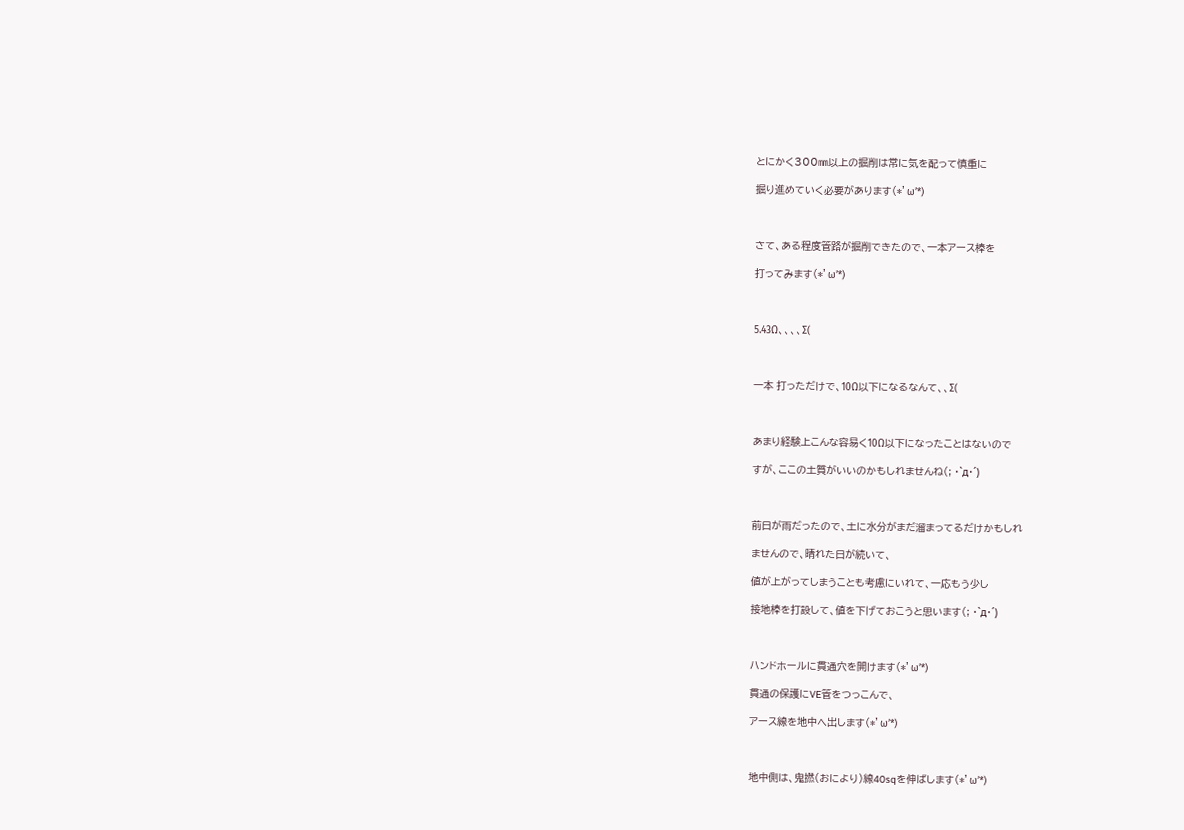とにかく300㎜以上の掘削は常に気を配って慎重に

掘り進めていく必要があります(*’ω’*)



さて、ある程度管路が掘削できたので、一本アース棒を

打ってみます(*’ω’*)



5.43Ω、、、、Σ(



一本 打っただけで、10Ω以下になるなんて、、Σ(



あまり経験上こんな容易く10Ω以下になったことはないので

すが、ここの土質がいいのかもしれませんね(; ・`д・´)



前日が雨だったので、土に水分がまだ溜まってるだけかもしれ

ませんので、晴れた日が続いて、

値が上がってしまうことも考慮にいれて、一応もう少し

接地棒を打設して、値を下げておこうと思います(; ・`д・´)



ハンドホールに貫通穴を開けます(*’ω’*)

貫通の保護にVE管をつっこんで、

アース線を地中へ出します(*’ω’*)



地中側は、鬼撚(おにより)線40sqを伸ばします(*’ω’*)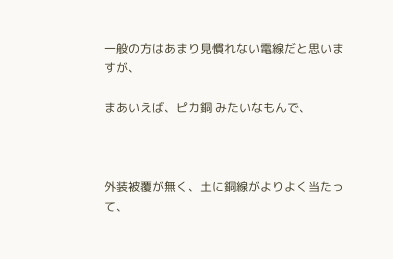一般の方はあまり見慣れない電線だと思いますが、

まあいえば、ピカ銅 みたいなもんで、



外装被覆が無く、土に銅線がよりよく当たって、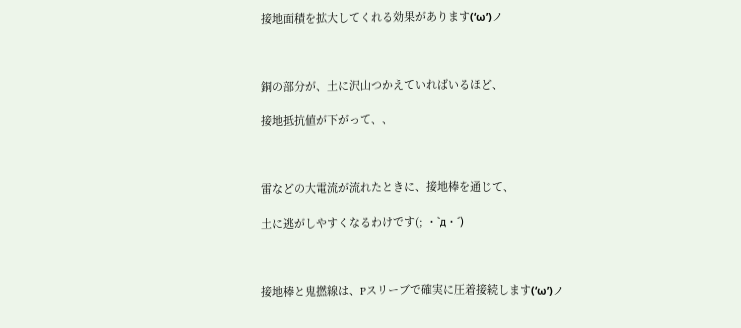接地面積を拡大してくれる効果があります(‘ω’)ノ



銅の部分が、土に沢山つかえていればいるほど、

接地抵抗値が下がって、、



雷などの大電流が流れたときに、接地棒を通じて、

土に逃がしやすくなるわけです(; ・`д・´)



接地棒と鬼撚線は、Pスリーブで確実に圧着接続します(‘ω’)ノ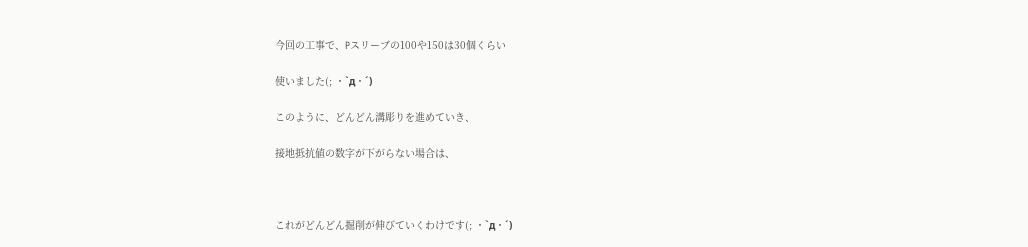今回の工事で、Pスリーブの100や150は30個くらい

使いました(; ・`д・´)

このように、どんどん溝彫りを進めていき、

接地抵抗値の数字が下がらない場合は、



これがどんどん掘削が伸びていくわけです(; ・`д・´)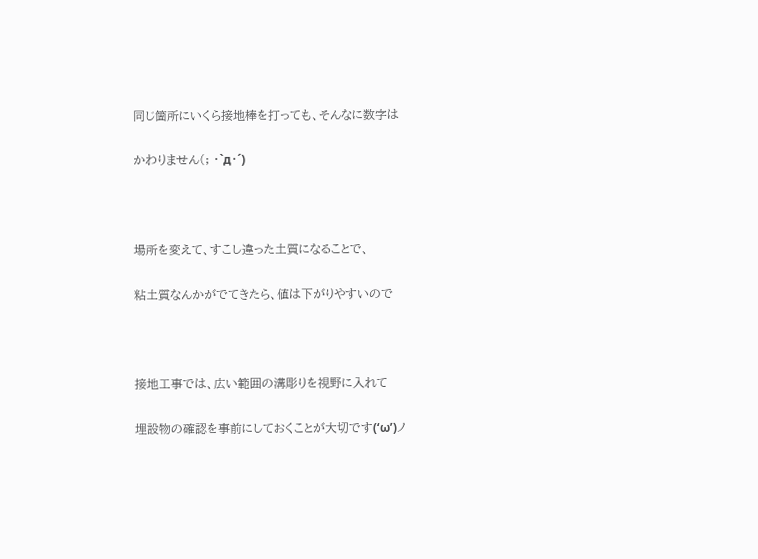同じ箇所にいくら接地棒を打っても、そんなに数字は

かわりません(; ・`д・´)



場所を変えて、すこし違った土質になることで、

粘土質なんかがでてきたら、値は下がりやすいので



接地工事では、広い範囲の溝彫りを視野に入れて

埋設物の確認を事前にしておくことが大切です(‘ω’)ノ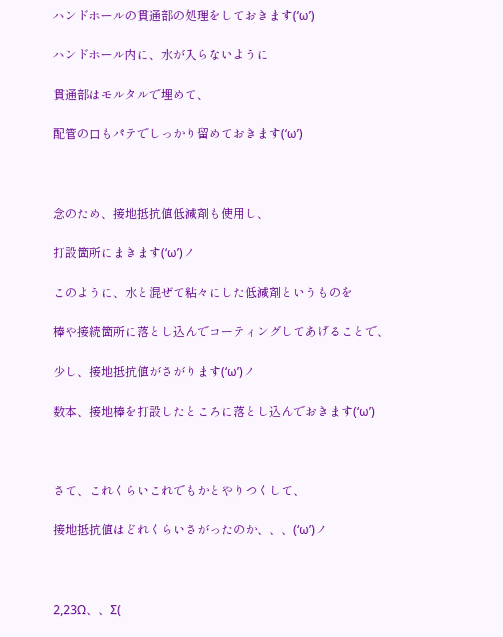ハンドホールの貫通部の処理をしておきます(‘ω’)

ハンドホール内に、水が入らないように

貫通部はモルタルで埋めて、

配管の口もパテでしっかり留めておきます(‘ω’)



念のため、接地抵抗値低減剤も使用し、

打設箇所にまきます(‘ω’)ノ

このように、水と混ぜて粘々にした低減剤というものを

棒や接続箇所に落とし込んでコーティングしてあげることで、

少し、接地抵抗値がさがります(‘ω’)ノ

数本、接地棒を打設したところに落とし込んでおきます(‘ω’)



さて、これくらいこれでもかとやりつくして、

接地抵抗値はどれくらいさがったのか、、、(‘ω’)ノ



2,23Ω、、Σ(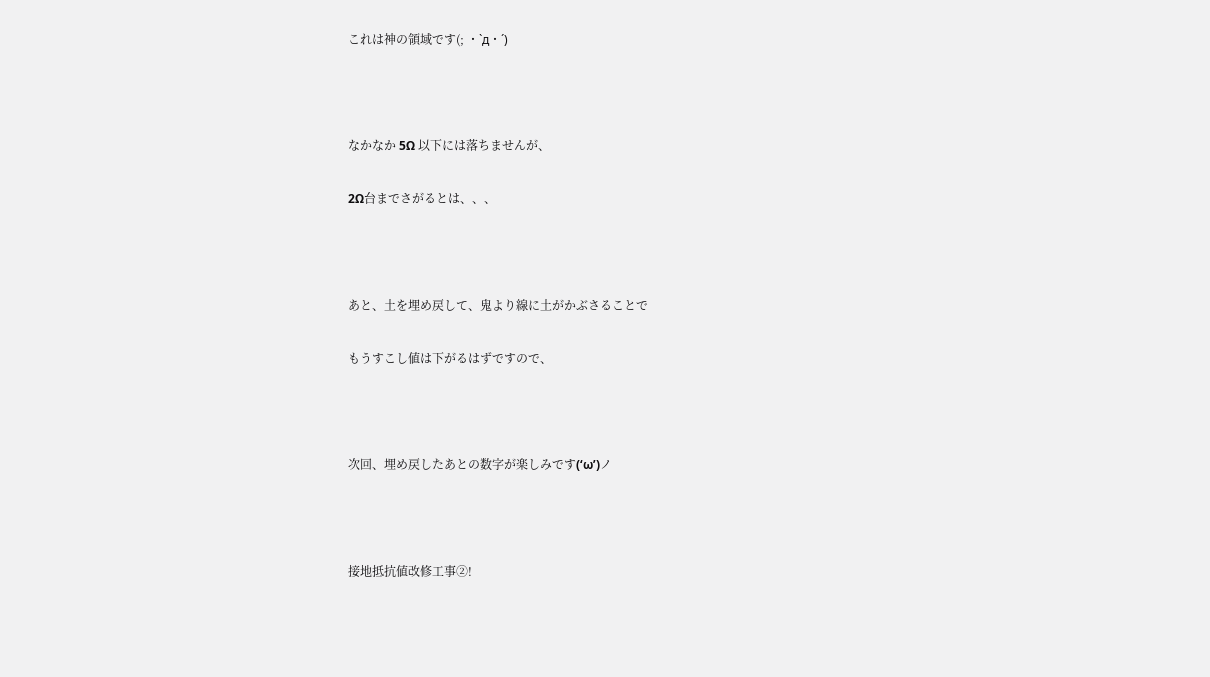これは神の領域です(; ・`д・´)



なかなか 5Ω 以下には落ちませんが、

2Ω台までさがるとは、、、



あと、土を埋め戻して、鬼より線に土がかぶさることで

もうすこし値は下がるはずですので、



次回、埋め戻したあとの数字が楽しみです(‘ω’)ノ



接地抵抗値改修工事②!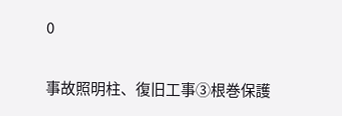0

事故照明柱、復旧工事③根巻保護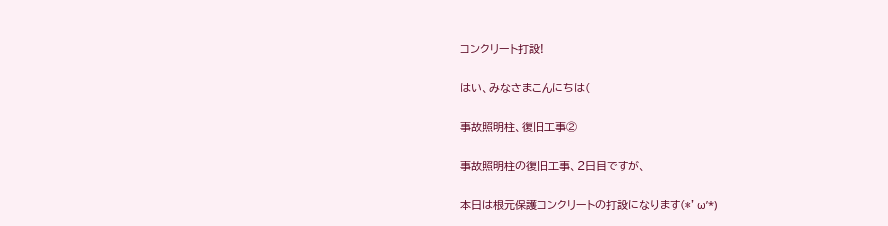コンクリート打設!

はい、みなさまこんにちは(

事故照明柱、復旧工事②

事故照明柱の復旧工事、2日目ですが、

本日は根元保護コンクリートの打設になります(*’ω’*)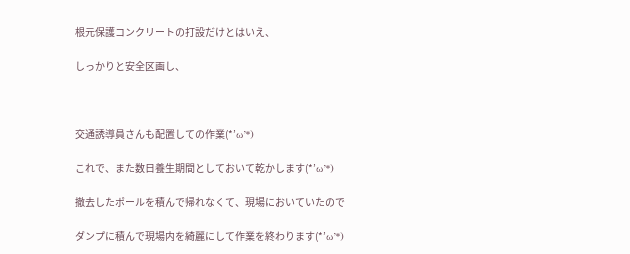根元保護コンクリートの打設だけとはいえ、

しっかりと安全区画し、



交通誘導員さんも配置しての作業(*’ω’*)

これで、また数日養生期間としておいて乾かします(*’ω’*)

撤去したポールを積んで帰れなくて、現場においていたので

ダンプに積んで現場内を綺麗にして作業を終わります(*’ω’*)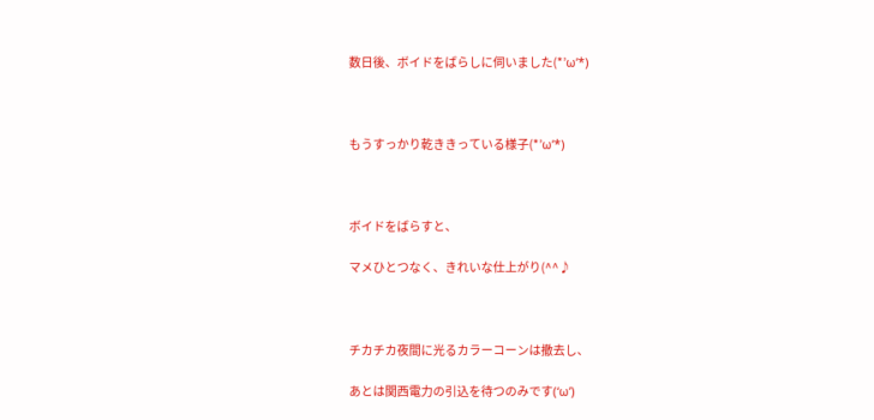数日後、ボイドをばらしに伺いました(*’ω’*)



もうすっかり乾ききっている様子(*’ω’*)



ボイドをばらすと、

マメひとつなく、きれいな仕上がり(^^♪



チカチカ夜間に光るカラーコーンは撤去し、

あとは関西電力の引込を待つのみです(‘ω’)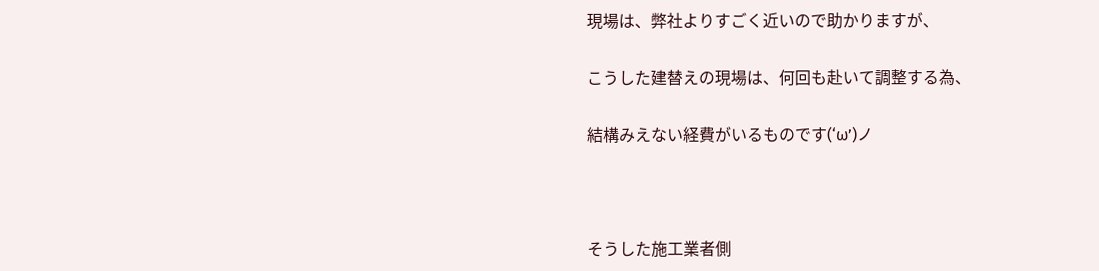現場は、弊社よりすごく近いので助かりますが、

こうした建替えの現場は、何回も赴いて調整する為、

結構みえない経費がいるものです(‘ω’)ノ



そうした施工業者側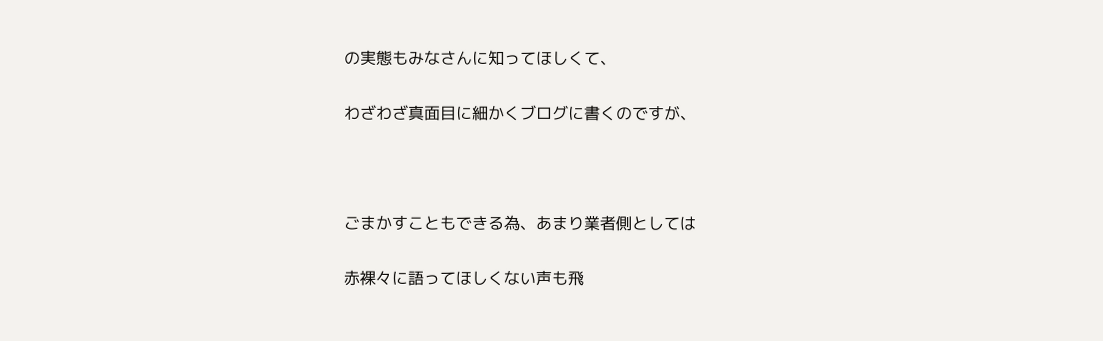の実態もみなさんに知ってほしくて、

わざわざ真面目に細かくブログに書くのですが、



ごまかすこともできる為、あまり業者側としては

赤裸々に語ってほしくない声も飛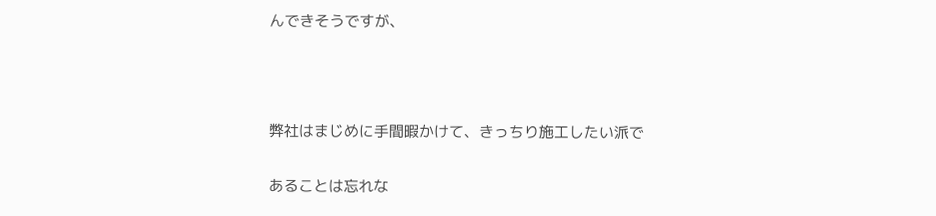んできそうですが、



弊社はまじめに手間暇かけて、きっちり施工したい派で

あることは忘れな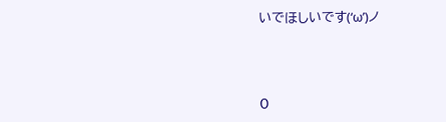いでほしいです(‘ω’)ノ



0